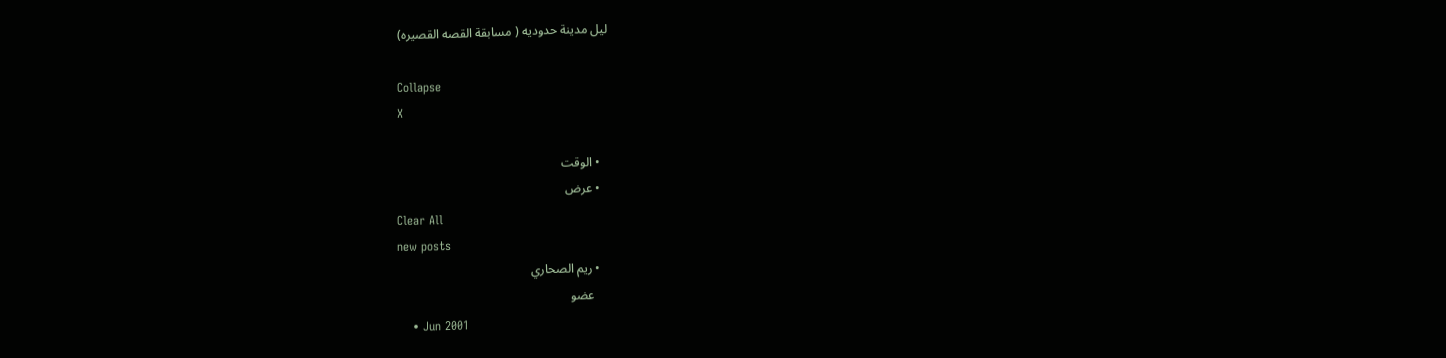ليل مدينة حدوديه ( مسابقة القصه القصيره)

Collapse
X

  • الوقت
  • عرض
Clear All
new posts
  • ريم الصحاري
    عضو
    • Jun 2001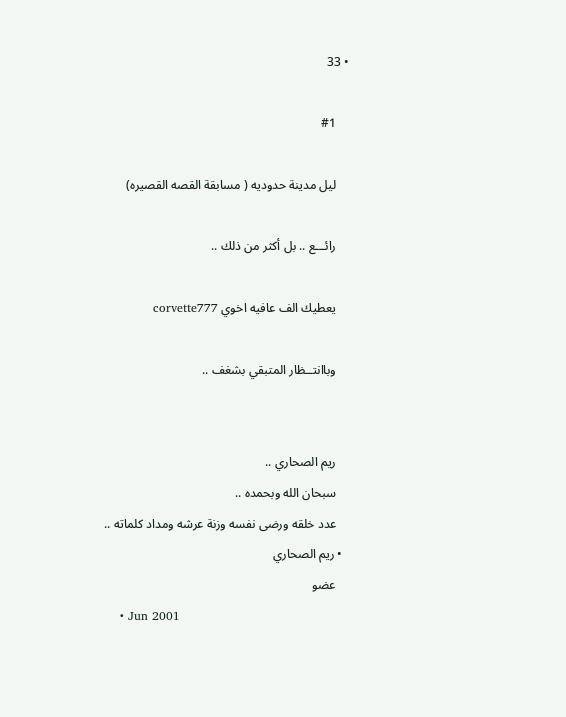• 33

    #1

    ليل مدينة حدوديه ( مسابقة القصه القصيره)

    رائـــع .. بل أكثر من ذلك ..

    يعطيك الف عافيه اخوي corvette777

    وباانتــظار المتبقي بشغف ..


    ريم الصحاري ..
    سبحان الله وبحمده ..
    عدد خلقه ورضى نفسه وزنة عرشه ومداد كلماته ..
  • ريم الصحاري
    عضو
    • Jun 2001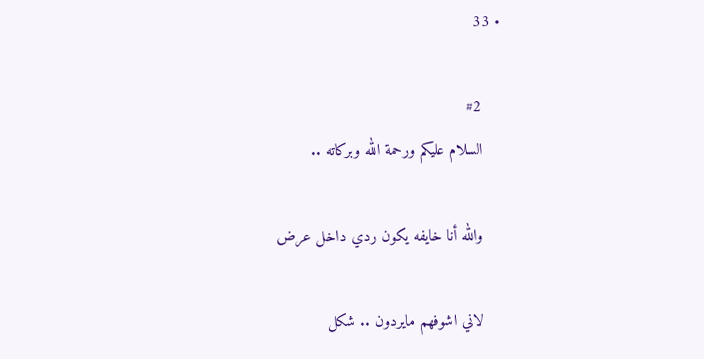• 33

    #2
    السلام عليكم ورحمة الله وبركاته ..

    والله أنا خايفه يكون ردي داخل عرض

    لاني اشوفهم مايردون .. شكل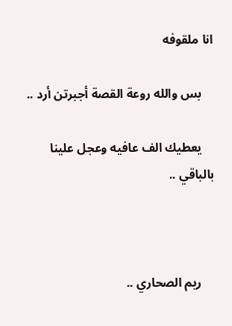انا ملقوفه

    بس والله روعة القصة أجبرتن أرد ..

    يعطيك الف عافيه وعجل علينا بالباقي ..



    ريم الصحاري ..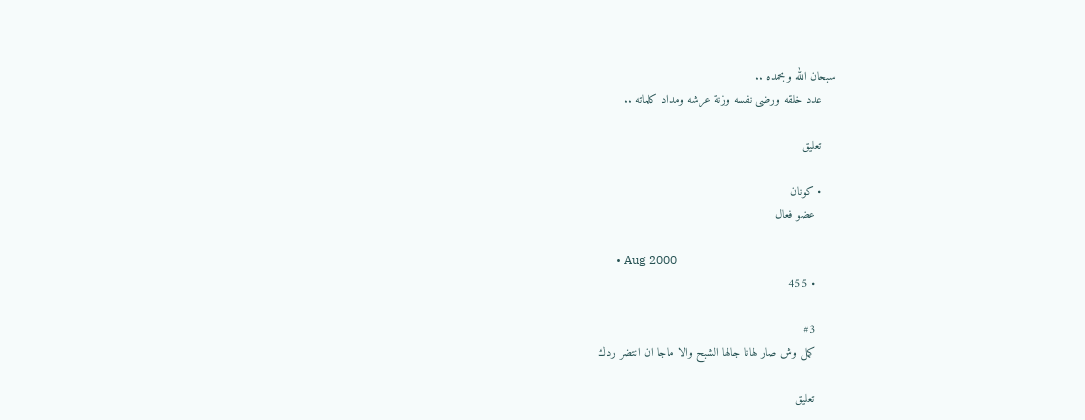سبحان الله وبحمده ..
    عدد خلقه ورضى نفسه وزنة عرشه ومداد كلماته ..

    تعليق

    • كونان
      عضو فعال

      • Aug 2000
      • 455

      #3
      كمل وش صار لهانا جالها الشبح والا ماجا ان انتضر ردك

      تعليق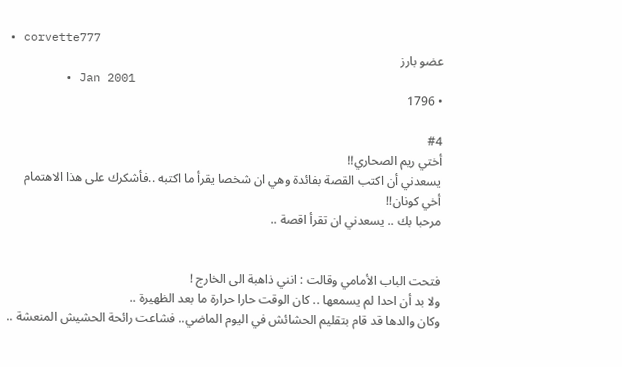• corvette777
        عضو بارز
        • Jan 2001
        • 1796

        #4
        أختي ريم الصحاري!!
        يسعدني أن اكتب القصة بفائدة وهي ان شخصا يقرأ ما اكتبه ..فأشكرك على هذا الاهتمام
        أخي كونان!!
        مرحبا بك .. يسعدني ان تقرأ اقصة ..


        فتحت الباب الأمامي وقالت : انني ذاهبة الى الخارج !
        ولا بد أن احدا لم يسمعها .. كان الوقت حارا حرارة ما بعد الظهيرة ..
        وكان والدها قد قام بتقليم الحشائش في اليوم الماضي.. فشاعت رائحة الحشيش المنعشة ..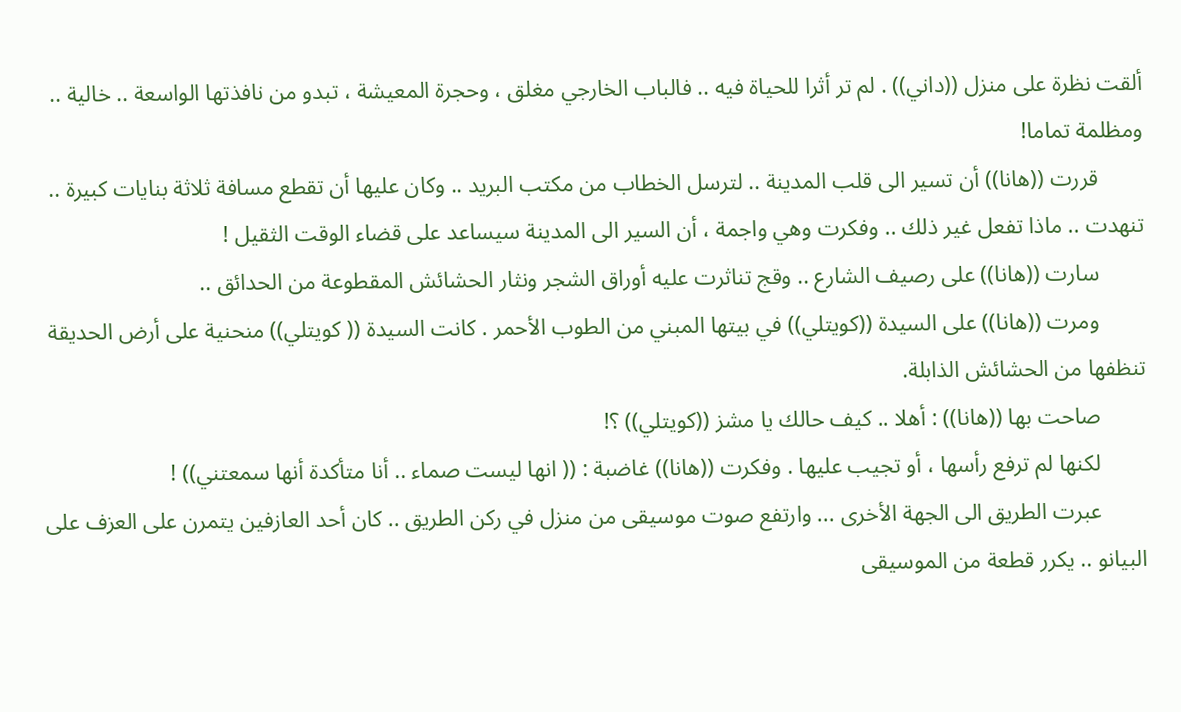ألقت نظرة على منزل ((داني)) . لم تر أثرا للحياة فيه .. فالباب الخارجي مغلق ، وحجرة المعيشة ، تبدو من نافذتها الواسعة .. خالية .. ومظلمة تماما!
        قررت ((هانا)) أن تسير الى قلب المدينة .. لترسل الخطاب من مكتب البريد .. وكان عليها أن تقطع مسافة ثلاثة بنايات كبيرة .. تنهدت .. ماذا تفعل غير ذلك .. وفكرت وهي واجمة ، أن السير الى المدينة سيساعد على قضاء الوقت الثقيل !
        سارت ((هانا)) على رصيف الشارع .. وقج تناثرت عليه أوراق الشجر ونثار الحشائش المقطوعة من الحدائق ..
        ومرت ((هانا)) على السيدة ((كويتلي)) في بيتها المبني من الطوب الأحمر . كانت السيدة (( كويتلي)) منحنية على أرض الحديقة تنظفها من الحشائش الذابلة.
        صاحت بها ((هانا)) : أهلا .. كيف حالك يا مشز ((كويتلي)) ؟!
        لكنها لم ترفع رأسها ، أو تجيب عليها . وفكرت ((هانا)) غاضبة : (( انها ليست صماء .. أنا متأكدة أنها سمعتني)) !
        عبرت الطريق الى الجهة الأخرى ... وارتفع صوت موسيقى من منزل في ركن الطريق .. كان أحد العازفين يتمرن على العزف على البيانو .. يكرر قطعة من الموسيقى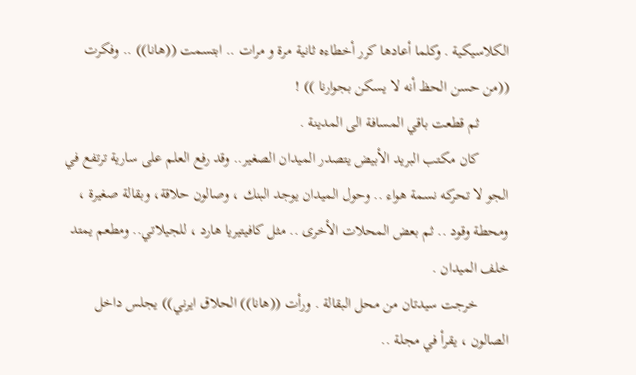الكلاسيكية . وكلما أعادها كرر أخطاءه ثانية مرة و مرات .. ابتسمت ((هانا)) .. وفكرت ((من حسن الحظ أنه لا يسكن بجوارنا )) !
        ثم قطعت باقي المسافة الى المدينة .
        كان مكتب البريد الأبيض يتصدر الميدان الصغير.. وقد رفع العلم على سارية ترتفع في الجو لا تحركه نسمة هواء .. وحول الميدان يوجد البنك ، وصالون حلاقة، وبقالة صغيرة ، ومحطة وقود .. ثم بعض المحلات الأخرى .. مثل كافيتيريا هارد ، للجيلاتي.. ومطعم يمتد خلف الميدان .
        خرجت سيدتان من محل البقالة . ورأت ((هانا)) الحلاق ايرني)) يجلس داخل الصالون ، يقرأ في مجلة ..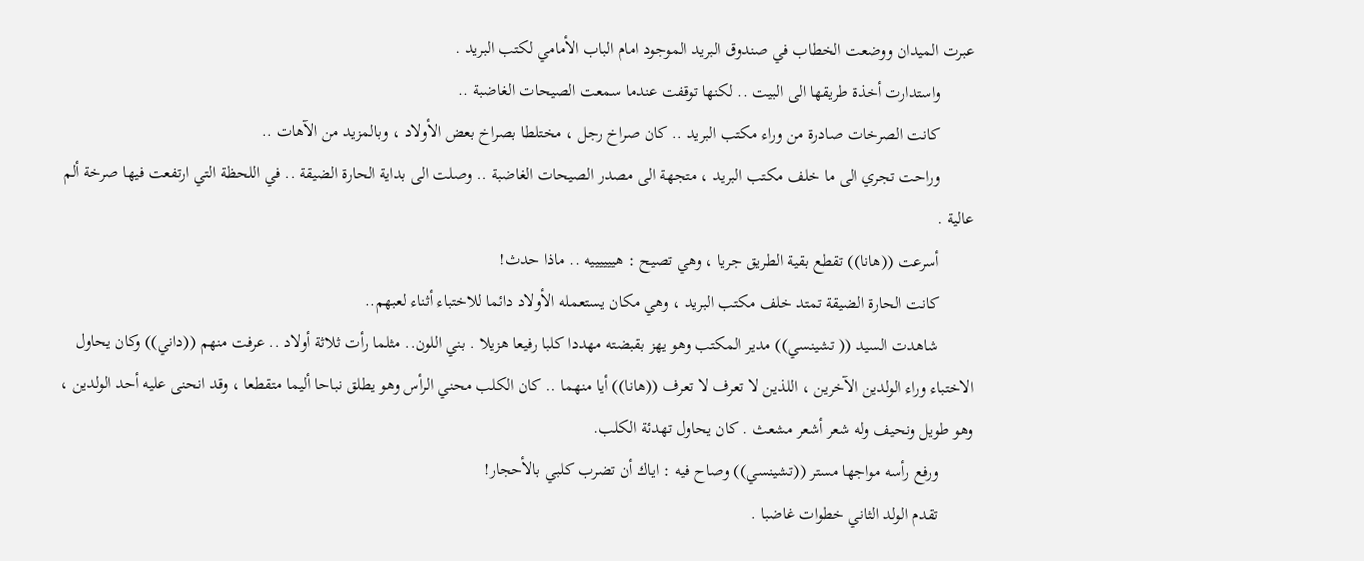عبرت الميدان ووضعت الخطاب في صندوق البريد الموجود امام الباب الأمامي لكتب البريد .
        واستدارت أخذة طريقها الى البيت .. لكنها توقفت عندما سمعت الصيحات الغاضبة ..
        كانت الصرخات صادرة من وراء مكتب البريد .. كان صراخ رجل ، مختلطا بصراخ بعض الأولاد ، وبالمزيد من الآهات ..
        وراحت تجري الى ما خلف مكتب البريد ، متجهة الى مصدر الصيحات الغاضبة .. وصلت الى بداية الحارة الضيقة .. في اللحظة التي ارتفعت فيها صرخة ألم عالية .
        أسرعت ((هانا)) تقطع بقية الطريق جريا ، وهي تصيح : هييييييه .. ماذا حدث!
        كانت الحارة الضيقة تمتد خلف مكتب البريد ، وهي مكان يستعمله الأولاد دائما للاختباء أثناء لعبهم..
        شاهدت السيد (( تشينسي)) مدير المكتب وهو يهز بقبضته مهددا كلبا رفيعا هزيلا . بني اللون.. مثلما رأت ثلاثة أولاد .. عرفت منهم ((داني)) وكان يحاول الاختباء وراء الولدين الآخرين ، اللذين لا تعرف لا تعرف ((هانا)) أيا منهما .. كان الكلب محني الرأس وهو يطلق نباحا أليما متقطعا ، وقد انحنى عليه أحد الولدين ، وهو طويل ونحيف وله شعر أشعر مشعث . كان يحاول تهدئة الكلب.
        ورفع رأسه مواجها مستر ((تشينسي)) وصاح فيه : اياك أن تضرب كلبي بالأحجار!
        تقدم الولد الثاني خطوات غاضبا .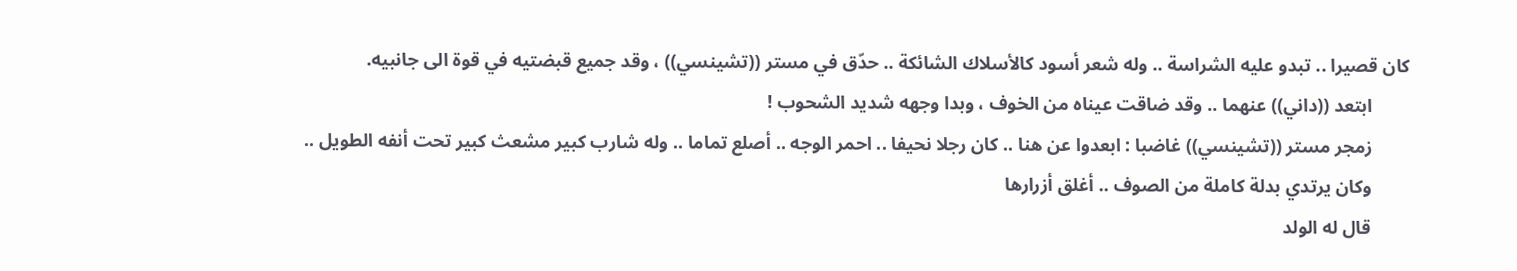كان قصيرا .. تبدو عليه الشراسة .. وله شعر أسود كالأسلاك الشائكة .. حدّق في مستر ((تشينسي)) ، وقد جميع قبضتيه في قوة الى جانبيه.
        ابتعد ((داني)) عنهما .. وقد ضاقت عيناه من الخوف ، وبدا وجهه شديد الشحوب !
        زمجر مستر ((تشينسي)) غاضبا : ابعدوا عن هنا .. كان رجلا نحيفا .. احمر الوجه .. أصلع تماما .. وله شارب كبير مشعث كبير تحت أنفه الطويل ..
        وكان يرتدي بدلة كاملة من الصوف .. أغلق أزرارها
        قال له الولد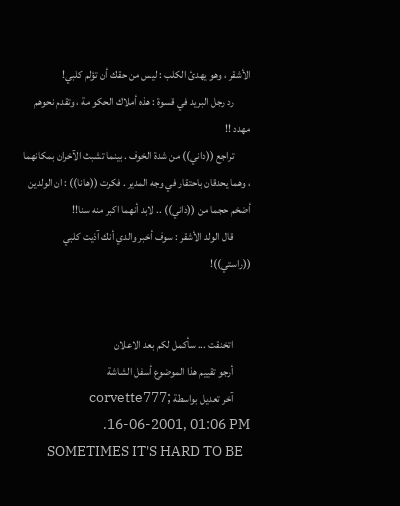الأشقر ، وهو يهدئ الكلب : ليس من حقك أن تؤلم كلبي!
        رد رجل البريد في قسوة : هذه أملاك الحكو مة ، وتقدم نحوهم مهدد !!
        تراجع ((داني)) من شدة الخوف . بينما تشبث الآخران بمكانهما ، وهما يحدقان باحتقار في وجه المدير . فكرت ((هانا)) : ان الولدين أضخم حجما من ((داني)) .. لابد أنهما اكبر منه سنا!!
        قال الولد الأشقر : سوف أخبر والدي أنك آذيت كلبي ((راستي))!


        اتخنقت ... سأكمل لكم بعد الاعلان
        أرجو تقييم هذا الموضوع أسفل الشاشة
        آخر تعديل بواسطة corvette777; 16-06-2001, 01:06 PM.
        SOMETIMES IT'S HARD TO BE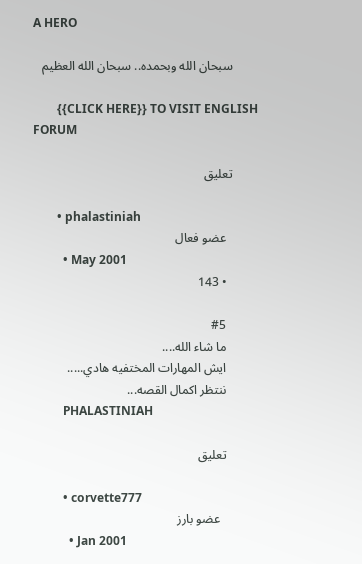A HERO

        سبحان الله وبحمده.. سبحان الله العظيم

        {{CLICK HERE}} TO VISIT ENGLISH FORUM

        تعليق

        • phalastiniah
          عضو فعال
          • May 2001
          • 143

          #5
          ما شاء الله....
          ايش المهارات المختفيه هادي.....
          ننتظر اكمال القصه...
          PHALASTINIAH

          تعليق

          • corvette777
            عضو بارز
            • Jan 2001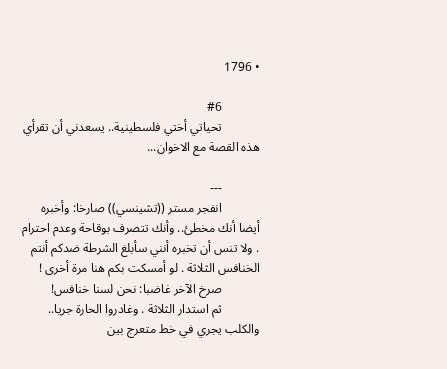• 1796

            #6
            تحياتي أختي فلسطينية.. يسعدني أن تقرأي هذه القصة مع الاخوان...

            ---
            انفجر مستر ((تشينسي)) صارخا: وأخبره أيضا أنك مخطئ.. وأنك تتصرف بوقاحة وعدم احترام . ولا تنس أن تخبره أنني سأبلغ الشرطة ضدكم أنتم الخنافس الثلاثة . لو أمسكت بكم هنا مرة أخرى !
            صرخ الآخر غاضبا: نحن لسنا خنافس!
            ثم استدار الثلاثة . وغادروا الحارة جريا.. والكلب يجري في خط متعرج بين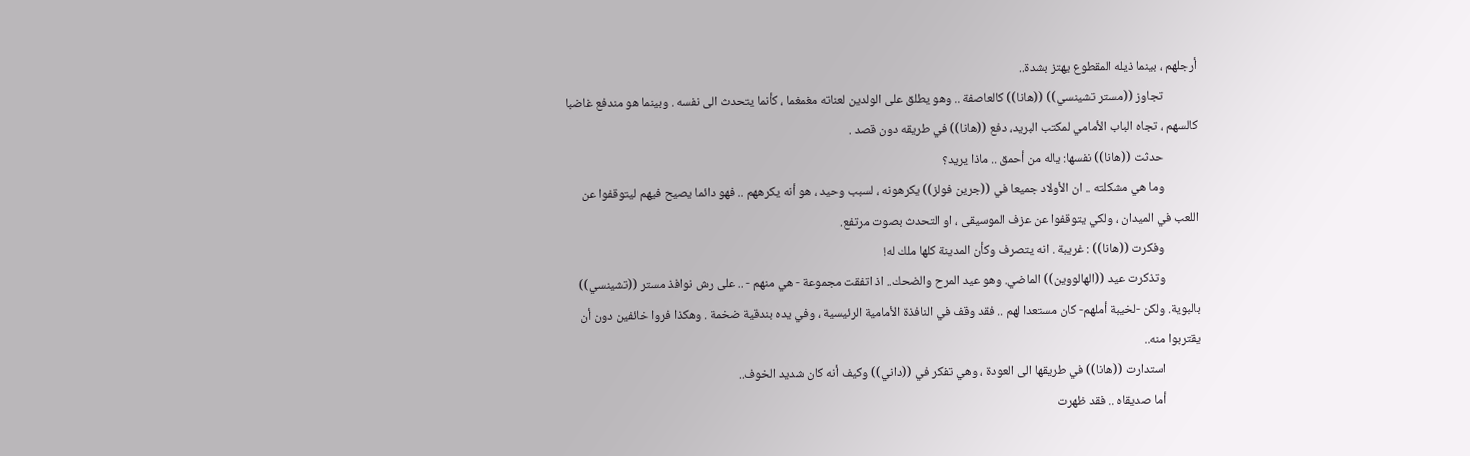أرجلهم ، بينما ذيله المقطوع يهتز بشدة..
            تجاوز ((مستر تشينسي)) ((هانا)) كالعاصفة .. وهو يطلق على الولدين لعناته مغمغما ، كأنما يتحدث الى نفسه . وبينما هو مندفع غاضبا كالسهم ، تجاه الباب الأمامي لمكتب البريد، دفع ((هانا)) في طريقه دون قصد .
            حدثت ((هانا)) نفسها: ياله من أحمق .. ماذا يريد؟
            وما هي مشكلته .. ان الأولاد جميعا في ((جرين فولز)) يكرهونه ، لسبب وحيد ، هو أنه يكرههم .. فهو دائما يصيح فيهم ليتوقفوا عن اللعب في الميدان ، ولكي يتوقفوا عن عزف الموسيقى ، او التحدث بصوت مرتفع.
            وفكرت ((هانا)) : غريبة . انه يتصرف وكأن المدينة كلها ملك له!
            وتذكرت عيد ((الهالووين)) الماضي. وهو عيد المرح والضحك.. اذ اتفقت مجموعة - هي منهم - .. على رش نوافذ مستر ((تشينسي)) بالبوية. ولكن -لخيبة أملهم- كان مستعدا لهم .. فقد وقف في النافذة الأمامية الرئيسية ، وفي يده بندقية ضخمة . وهكذا فروا خائفين دون أن يقتربوا منه..
            استدارت ((هانا)) في طريقها الى العودة ، وهي تفكر في ((داني)) وكيف أنه كان شديد الخوف..
            أما صديقاه .. فقد ظهرت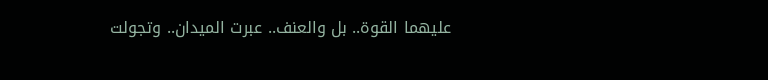عليهما القوة.. بل والعنف.. عبرت الميدان.. وتجولت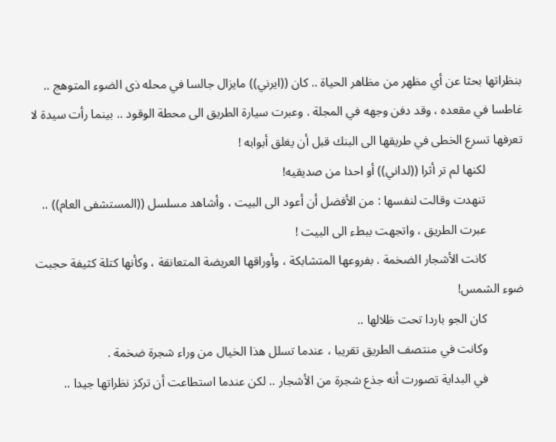بنظراتها بحثا عن أي مظهر من مظاهر الحياة .. كان ((ايرني)) مايزال جالسا في محله ذى الضوء المتوهج .. غاطسا في مقعده ، وقد دفن وجهه في المجلة . وعبرت سيارة الطريق الى محطة الوقود .. بينما رأت سيدة لا تعرفها تسرع الخطى في طريقها الى البنك قبل أن يغلق أبوابه !
            لكنها لم تر أثرا ((لداني)) أو احدا من صديقيه!
            تنهدت وقالت لنفسها : من الأفضل أن أعود الى البيت ، وأشاهد مسلسل ((المستشفى العام)) ..
            عبرت الطريق ، واتجهت ببطء الى البيت !
            كانت الأشجار الضخمة . بفروعها المتشابكة ، وأوراقها العريضة المتعانقة ، وكأنها كتلة كثيفة حجبت ضوء الشمس!
            كان الجو باردا تحت ظلالها ..
            وكانت في منتصف الطريق تقريبا ، عندما تسلل هذا الخيال من وراء شجرة ضخمة .
            في البداية تصورت أنه جذع شجرة من الأشجار .. لكن عندما استطاعت أن تركز نظراتها جيدا ..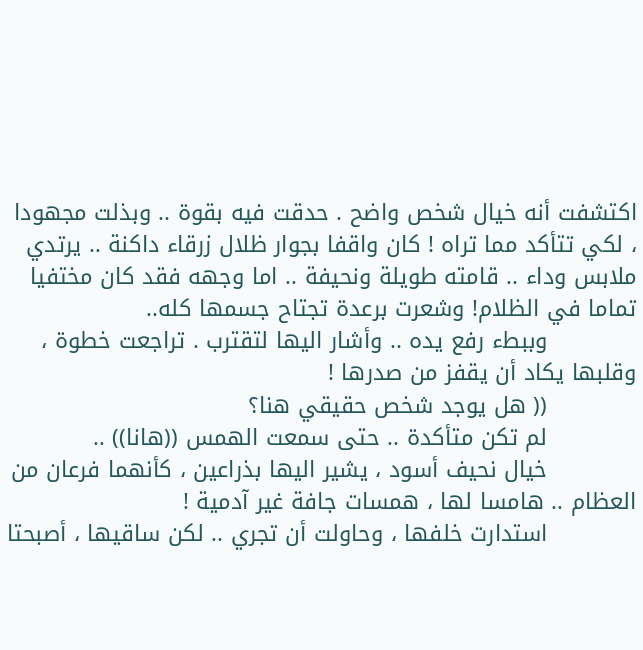اكتشفت أنه خيال شخص واضح . حدقت فيه بقوة .. وبذلت مجهودا ، لكي تتأكد مما تراه ! كان واقفا بجوار ظلال زرقاء داكنة .. يرتدي ملابس وداء .. قامته طويلة ونحيفة .. اما وجهه فقد كان مختفيا تماما في الظلام! وشعرت برعدة تجتاح جسمها كله..
            وببطء رفع يده .. وأشار اليها لتقترب . تراجعت خطوة ، وقلبها يكاد أن يقفز من صدرها !
            (( هل يوجد شخص حقيقي هنا؟
            لم تكن متأكدة .. حتى سمعت الهمس ((هانا)) ..
            خيال نحيف أسود ، يشير اليها بذراعين ، كأنهما فرعان من العظام .. هامسا لها ، همسات جافة غير آدمية !
            استدارت خلفها ، وحاولت أن تجري .. لكن ساقيها ، أصبحتا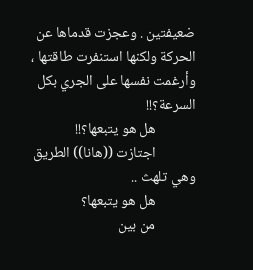ضعيفتين . وعجزت قدماها عن الحركة ولكنها استنفرت طاقتها ، وأرغمت نفسها على الجري بكل السرعة؟!!
            هل هو يتبعها؟!!
            اجتازت ((هانا)) الطريق وهي تلهث ..
            هل هو يتبعها؟
            من بين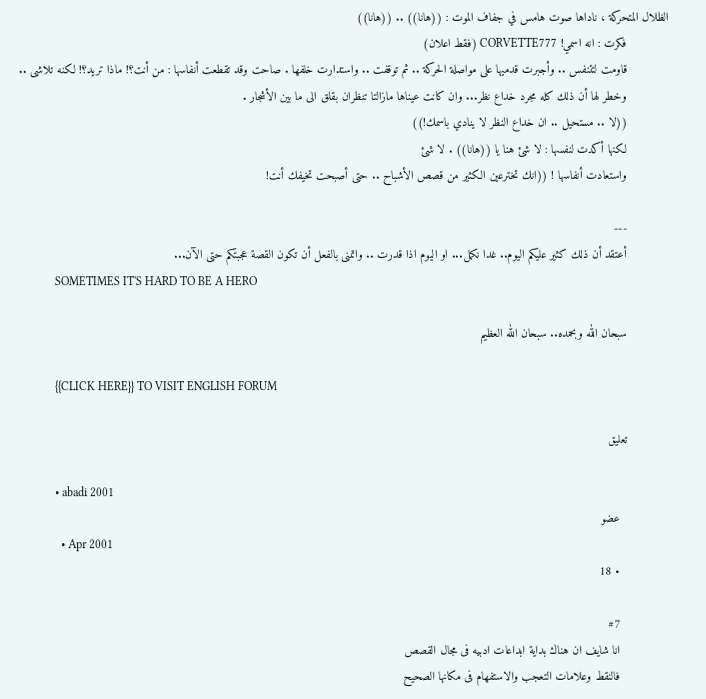الظلال المتحركة ، ناداها صوت هامس في جفاف الموت : ((هانا)) .. ((هانا))
            فكرت : انه اسمي! CORVETTE777 (فقط اعلان)
            قاومت لتتنفس .. وأجبرت قدميها على مواصلة الحركة .. ثم توقفت .. واستدارت خلفها . صاحت وقد تقطعت أنفاسها : من أنت؟! ماذا تريد؟! لكنه تلاشى ..
            وخطر لها أن ذلك كله مجرد خداع نظر... وان كانت عيناها مازالتا تنظران بقلق الى ما بين الأشجار .
            ((لا .. مستحيل .. ان خداع النظر لا ينادي باسمك!))
            لكنها أكدت لنفسها : لا شئ هنا يا ((هانا)) . لا شئ
            واستعادت أنفاسها ! ((انك تخترعين الكثير من قصص الأشباح .. حتى أصبحت تخيفك أنت!

            ---
            أعتقد أن ذلك كثير عليكم اليوم.. غدا نكمل... او اليوم اذا قدرت .. واتمنى بالفعل أن تكون القصة عجبتكم حتى الآن...
            SOMETIMES IT'S HARD TO BE A HERO

            سبحان الله وبحمده.. سبحان الله العظيم

            {{CLICK HERE}} TO VISIT ENGLISH FORUM

            تعليق

            • abadi 2001
              عضو
              • Apr 2001
              • 18

              #7
              انا شايف ان هناك بداية ابداعات ادبيه فى مجال القصص
              فالنقط وعلامات التعجب والاستفهام فى مكانها الصحيح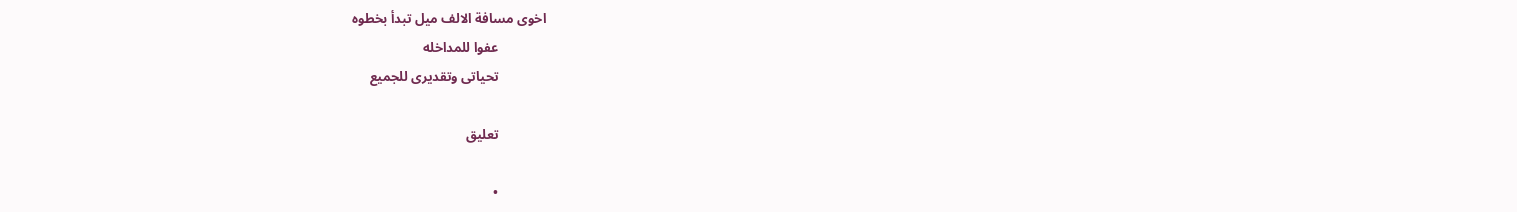اخوى مسافة الالف ميل تبدأ بخطوه
              عفوا للمداخله
              تحياتى وتقديرى للجميع

              تعليق

              •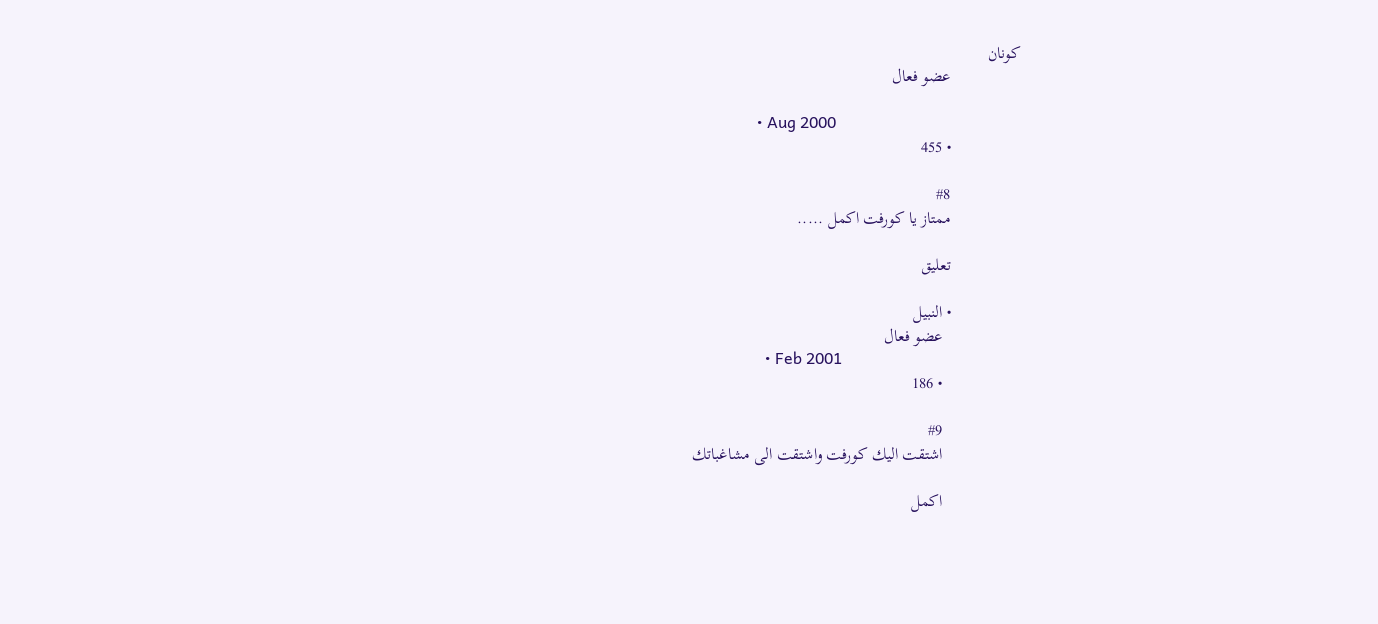كونان
                عضو فعال

                • Aug 2000
                • 455

                #8
                ممتاز يا كورفت اكمل .....

                تعليق

                • النبيل
                  عضو فعال
                  • Feb 2001
                  • 186

                  #9
                  اشتقت اليك كورفت واشتقت الى مشاغباتك

                  اكمل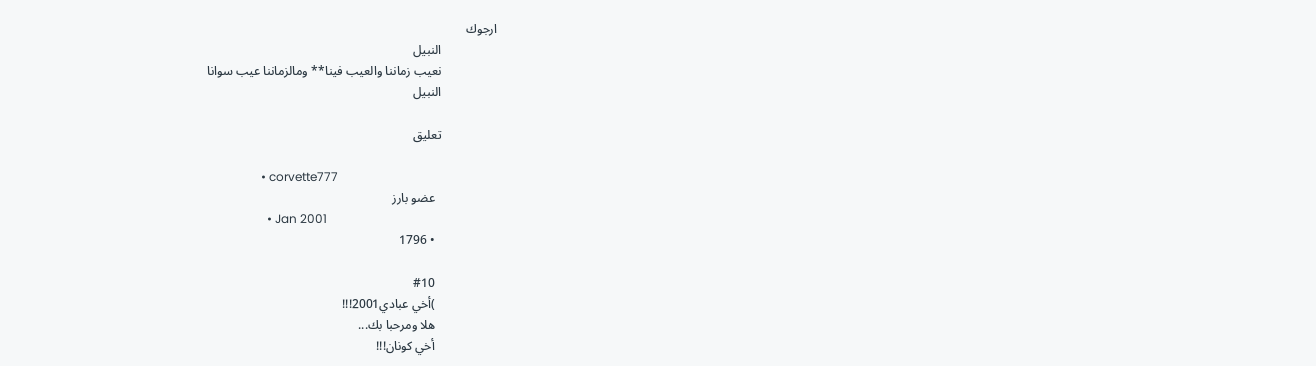ارجوك
                  النبيل
                  نعيب زماننا والعيب فينا** ومالزماننا عيب سوانا
                  النبيل

                  تعليق

                  • corvette777
                    عضو بارز
                    • Jan 2001
                    • 1796

                    #10
                    )أخي عبادي2001!!!
                    هلا ومرحبا بك...
                    أخي كونان!!!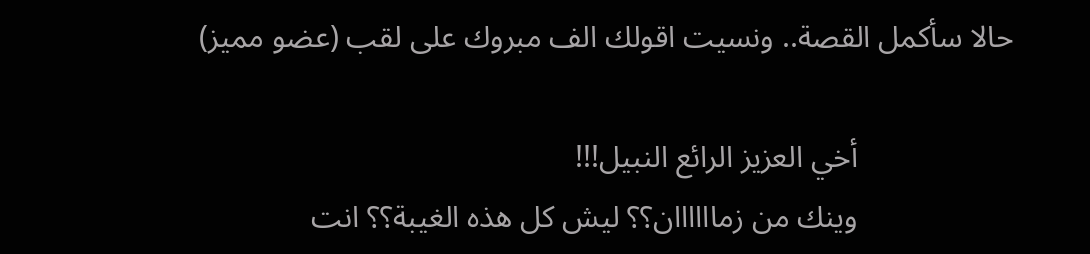حالا سأكمل القصة.. ونسيت اقولك الف مبروك على لقب (عضو مميز)

                    أخي العزيز الرائع النبيل!!!
                    وينك من زماااااان؟؟ ليش كل هذه الغيبة؟؟ انت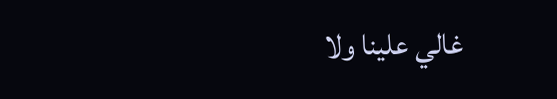غالي علينا ولا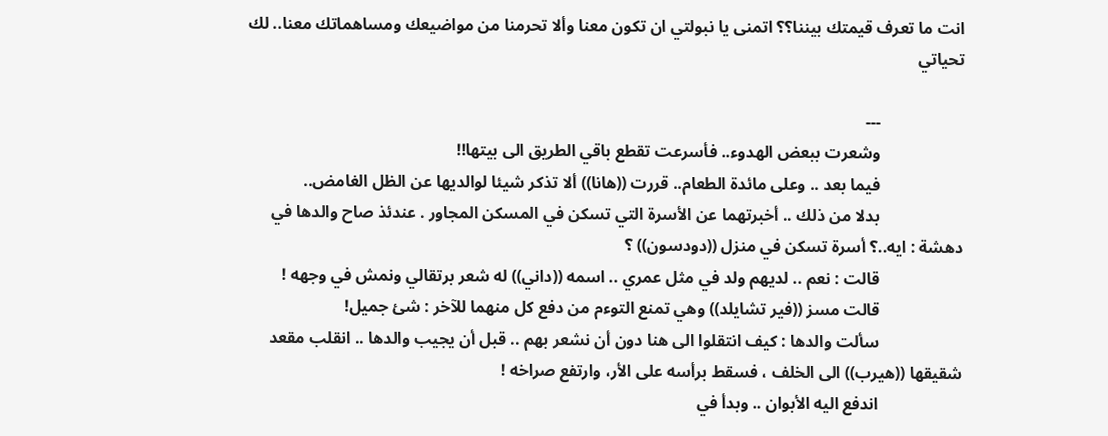انت ما تعرف قيمتك بيننا؟؟ اتمنى يا نبولتي ان تكون معنا وألا تحرمنا من مواضيعك ومساهماتك معنا.. لك تحياتي

                    ---
                    وشعرت ببعض الهدوء.. فأسرعت تقطع باقي الطريق الى بيتها!!
                    فيما بعد .. وعلى مائدة الطعام.. قررت ((هانا)) ألا تذكر شيئا لوالديها عن الظل الغامض..
                    بدلا من ذلك .. أخبرتهما عن الأسرة التي تسكن في المسكن المجاور . عندئذ صاح والدها في دهشة : ايه..؟ أسرة تسكن في منزل ((دودسون)) ؟
                    قالت : نعم .. لديهم ولد في مثل عمري .. اسمه ((داني)) له شعر برتقالي ونمش في وجهه !
                    قالت مسز ((فير تشايلد)) وهي تمنع التوءم من دفع كل منهما للآخر : شئ جميل!
                    سألت والدها : كيف انتقلوا الى هنا دون أن نشعر بهم .. قبل أن يجيب والدها .. انقلب مقعد شقيقها ((هيرب)) الى الخلف ، فسقط برأسه على الأر، وارتفع صراخه !
                    اندفع اليه الأبوان .. وبدأ في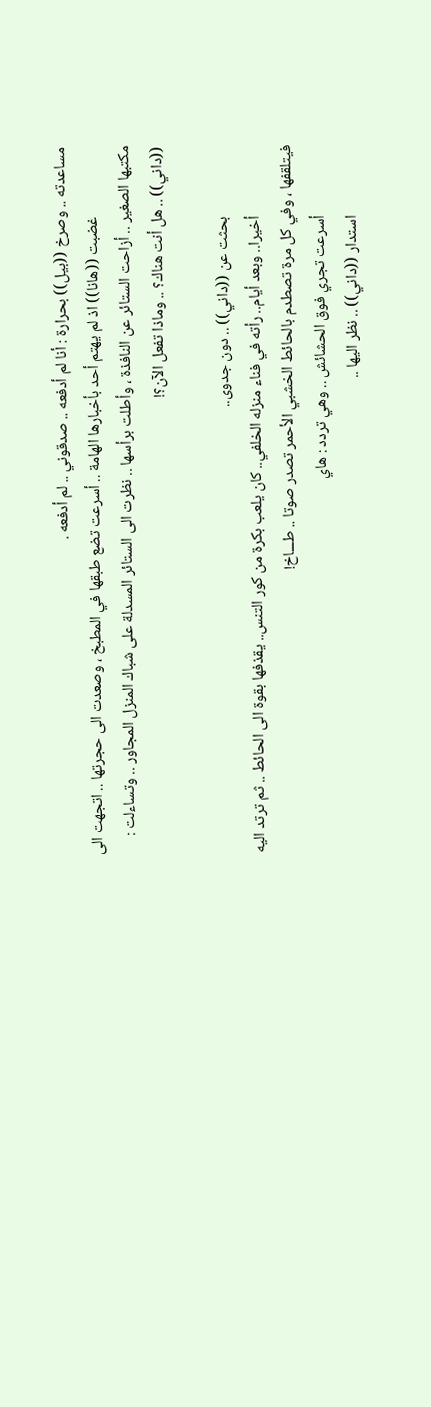مساعدته .. وصرخ ((بيل)) بحرارة : أنا لم أدفعه .. صدقوني .. لم أدفعه .
                    غضبت ((هانا)) اذ لم يهتم أحد بأخبارها الهامة .. أسرعت تضع طبقها في المطبخ ، وصعدت الى حجرتها .. اتجهت الى مكتبها الصغير .. أزاحت الستائر عن النافذة ، وأطلت برأسها .. نظرت الى الستائر المسدلة على شباك المنزل المجاور .. وتساءلت : ((داني)) .. هل أنت هناك؟ .. وماذا تفعل الآن؟!

                    بحثت عن ((داني)) .. دون جدوى..
                    أخيرا.. وبعد أيام.. رأته في فناء منزله الخلفي.. كان يلعب بكرة من كور التنس.. يقذفها بقوة الى الحائط .. ثم ترتد اليه فيتلقفها ، وفي كل مرة تصطدم بالحائط الخشبي الأحمر تصدر صوتا .. طـــاخ!
                    أسرعت تجري فوق الحشائش .. وهي تردد : هاي
                    استدار ((داني)) .. نظر اليها ..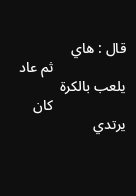قال : هاي
                    ثم عاد يلعب بالكرة
                    كان يرتدي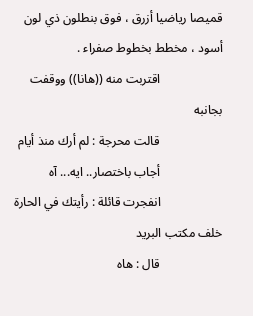قميصا رياضيا أزرق ، فوق بنطلون ذي لون أسود ، مخطط بخطوط صفراء .
                    اقتربت منه ((هانا)) ووقفت بجانبه
                    قالت محرجة : لم أرك منذ أيام
                    أجاب باختصار.. ايه... آه
                    انفجرت قائلة : رأيتك في الحارة خلف مكتب البريد
                    قال : هاه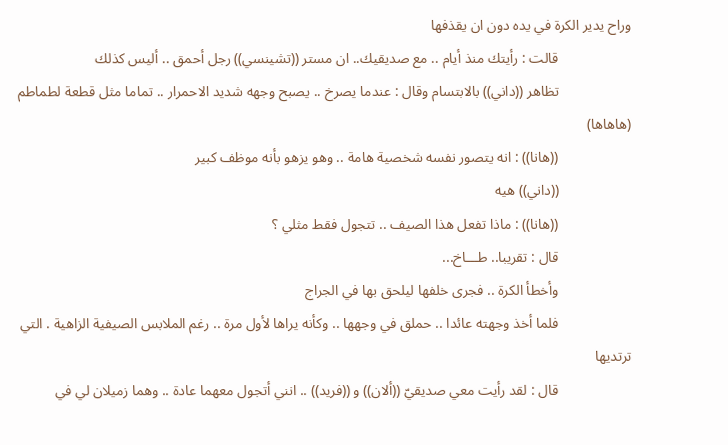وراح يدير الكرة في يده دون ان يقذفها
                    قالت : رأيتك منذ أيام .. مع صديقيك.. ان مستر ((تشينسي)) رجل أحمق .. أليس كذلك
                    تظاهر ((داني)) بالابتسام وقال : عندما يصرخ .. يصبح وجهه شديد الاحمرار .. تماما مثل قطعة لطماطم (هاهاها)
                    ((هانا)) : انه يتصور نفسه شخصية هامة .. وهو يزهو بأنه موظف كبير
                    ((داني)) هيه
                    ((هانا)) : ماذا تفعل هذا الصيف .. تتجول فقط مثلي ؟
                    قال : تقريبا.. طـــاخ...
                    وأخطأ الكرة .. فجرى خلفها ليلحق بها في الجراج
                    فلما أخذ وجهته عائدا .. حملق في وجهها .. وكأنه يراها لأول مرة .. رغم الملابس الصيفية الزاهية . التي ترتديها
                    قال : لقد رأيت معي صديقيّ ((ألان)) و ((فريد)) .. انني أتجول معهما عادة .. وهما زميلان لي في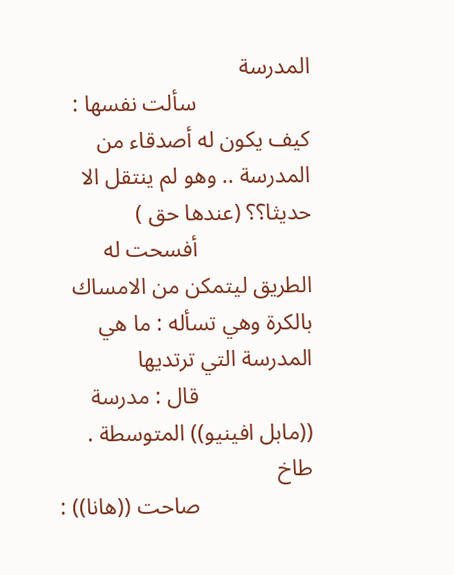المدرسة
                    سألت نفسها : كيف يكون له أصدقاء من المدرسة .. وهو لم ينتقل الا حديثا؟؟ (عندها حق )
                    أفسحت له الطريق ليتمكن من الامساك بالكرة وهي تسأله : ما هي المدرسة التي ترتديها
                    قال : مدرسة ((مابل افينيو)) المتوسطة . طاخ
                    صاحت ((هانا)) :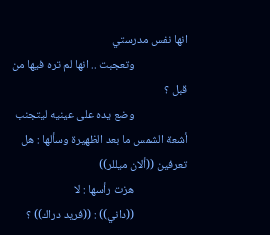انها نفس مدرستي
                    وتعجبت .. انها لم تره فيها من قبل ؟
                    وضع يده على عينيه ليتجنب أشعة الشمس ما بعد الظهيرة وسألها : هل تعرفين ((ألان ميللر))
                    هزت رأسها : لا
                    ((داني)) : ((فريد دراك)) ؟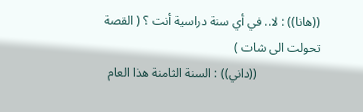((هانا)) : لا.. في أي سنة دراسية أنت ؟ ( القصة تحولت الى شات )
                    ((داني)) : السنة الثامنة هذا العام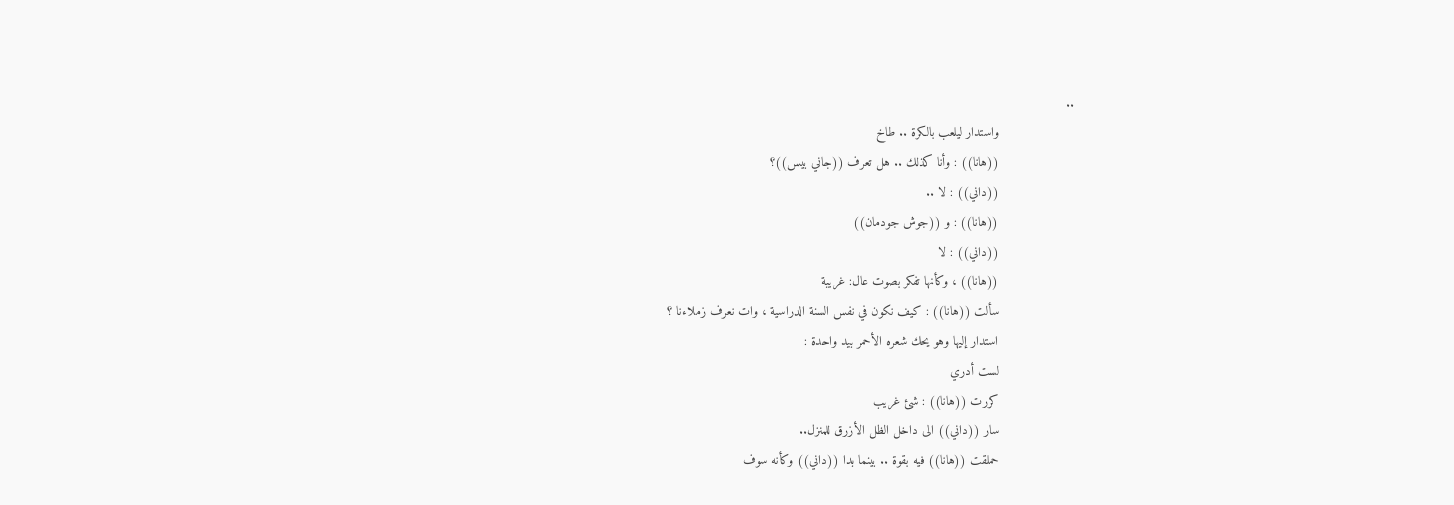..
                    واستدار ليلعب بالكرة .. طاخ
                    ((هانا)) : وأنا كذلك .. هل تعرف ((جاني بيس))؟
                    ((داني)) : لا ..
                    ((هانا)) : و ((جوش جودمان))
                    ((داني)) : لا
                    ((هانا)) ، وكأنها تفكر بصوت عال: غريبة
                    سألت ((هانا)) : كيف نكون في نفس السنة الدراسية ، وات نعرف زملاءنا ؟
                    استدار إليها وهو يحك شعره الأحمر بيد واحدة :
                    لست أدري
                    كررت ((هانا)) : شئ غريب
                    سار ((داني)) الى داخل الظل الأزرق للمنزل..
                    حملقت ((هانا)) فيه بقوة .. بينما بدا ((داني)) وكأنه سوف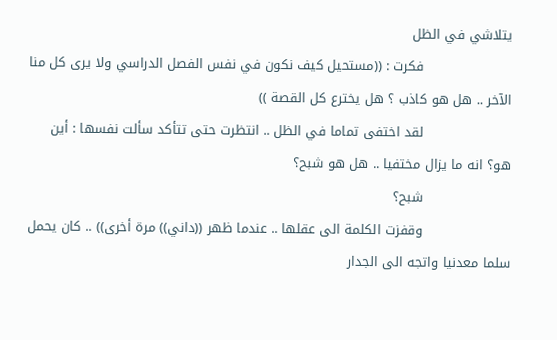يتلاشي في الظل
                    فكرت : ((مستحيل كيف نكون في نفس الفصل الدراسي ولا يرى كل منا الآخر .. هل هو كاذب ؟ هل يخترع كل القصة ))
                    لقد اختفى تماما في الظل .. انتظرت حتى تتأكد سألت نفسها : أين هو؟ انه ما يزال مختفيا .. هل هو شبح؟
                    شبح؟
                    وقفزت الكلمة الى عقلها .. عندما ظهر ((داني)) مرة أخرى)) .. كان يحمل سلما معدنيا واتجه الى الجدار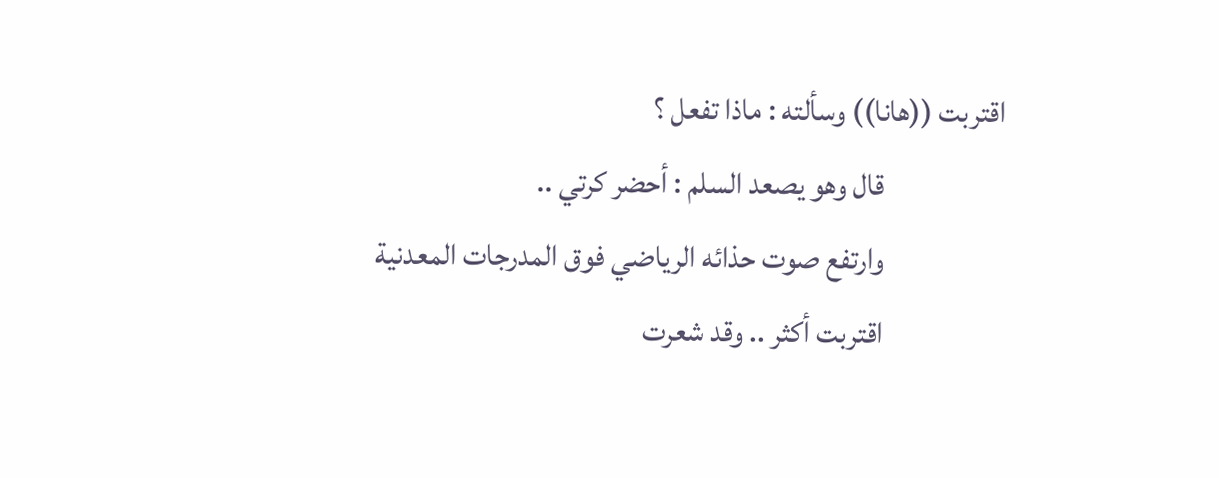اقتربت ((هانا)) وسألته : ماذا تفعل ؟
                    قال وهو يصعد السلم : أحضر كرتي ..
                    وارتفع صوت حذائه الرياضي فوق المدرجات المعدنية ‍‍
                    اقتربت أكثر .. وقد شعرت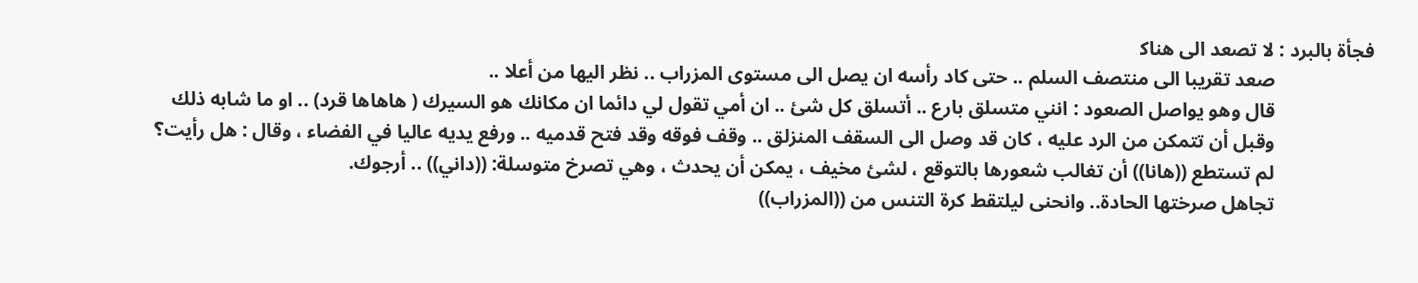فجأة بالبرد : لا تصعد الى هناك‍
                    صعد تقريبا الى منتصف السلم .. حتى كاد رأسه ان يصل الى مستوى المزراب .. نظر اليها من أعلا ..
                    قال وهو يواصل الصعود : انني متسلق بارع .. أتسلق كل شئ .. ان أمي تقول لي دائما ان مكانك هو السيرك ( هاهاها قرد‍) .. او ما شابه ذلك
                    وقبل أن تتمكن من الرد عليه ، كان قد وصل الى السقف المنزلق .. وقف فوقه وقد فتح قدميه .. ورفع يديه عاليا في الفضاء ، وقال : هل رأيت؟‍
                    لم تستطع ((هانا)) أن تغالب شعورها بالتوقع ، لشئ مخيف ‍، يمكن أن يحدث ، وهي تصرخ متوسلة: ((داني)) .. أرجوك.
                    تجاهل صرختها الحادة.. وانحنى ليلتقط كرة التنس من ((المزراب))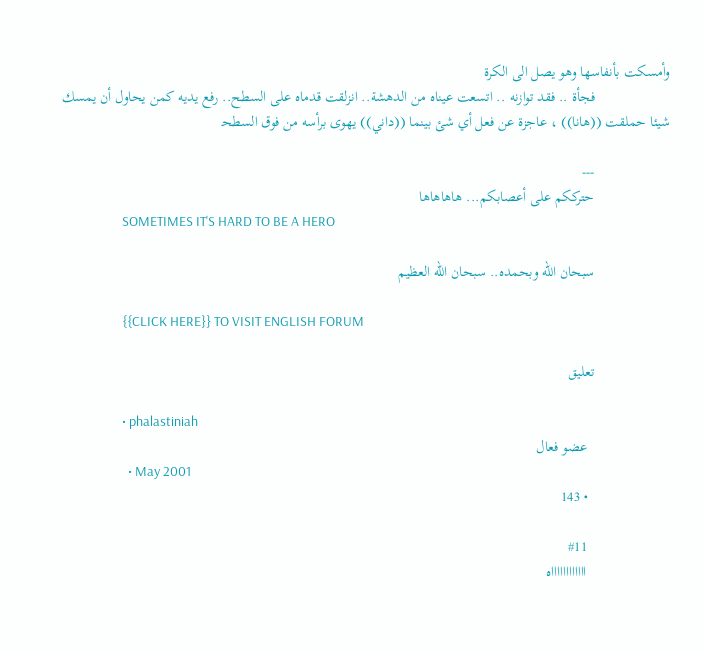وأمسكت بأنفاسها وهو يصل الى الكرة ‍
                    فجأة .. فقد توازنه .. اتسعت عيناه من الدهشة.. انزلقت قدماه على السطح.. رفع يديه كمن يحاول أن يمسك شيئا حملقت ((هانا)) ، عاجزة عن فعل أي شئ بينما ((داني)) يهوى برأسه من فوق السطح‍‍

                    ---
                    حترككم على أعصابكم... هاهاهاها
                    SOMETIMES IT'S HARD TO BE A HERO

                    سبحان الله وبحمده.. سبحان الله العظيم

                    {{CLICK HERE}} TO VISIT ENGLISH FORUM

                    تعليق

                    • phalastiniah
                      عضو فعال
                      • May 2001
                      • 143

                      #11
                      ااااااااااااه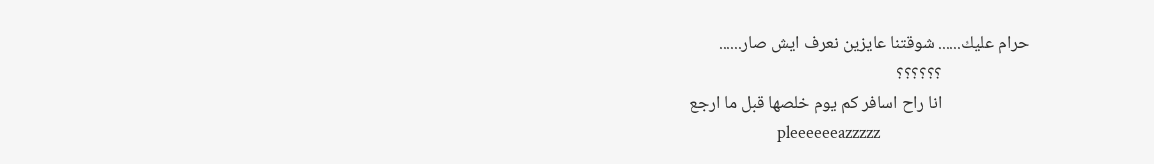حرام عليك...... شوقتنا عايزين نعرف ايش صار......
                      ؟؟؟؟؟؟
                      انا راح اسافر كم يوم خلصها قبل ما ارجع
                      pleeeeeeazzzzz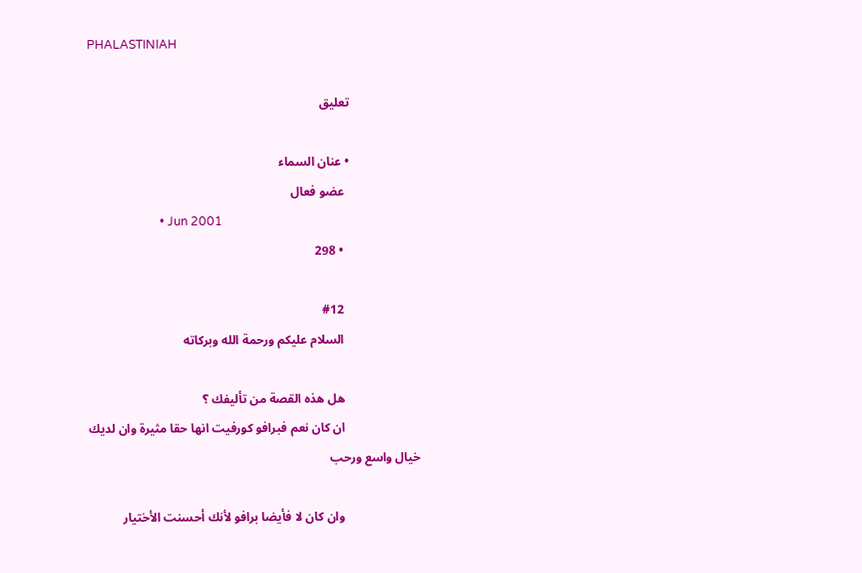PHALASTINIAH

                      تعليق

                      • عنان السماء
                        عضو فعال
                        • Jun 2001
                        • 298

                        #12
                        السلام عليكم ورحمة الله وبركاته

                        هل هذه القصة من تأليفك ؟
                        ان كان نعم فبرافو كورفيت انها حقا مثيرة وان لديك خيال واسع ورحب

                        وان كان لا فأيضا برافو لأنك أحسنت الأختيار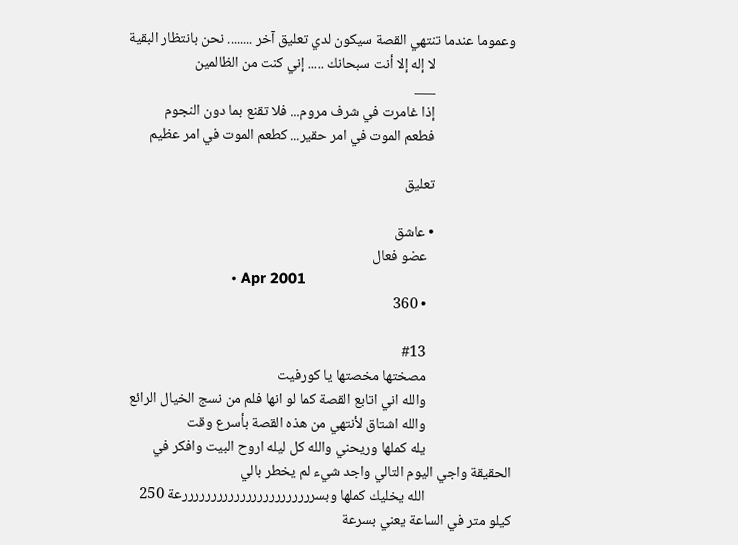وعموما عندما تنتهي القصة سيكون لدي تعليق آخر ........ نحن بانتظار البقية
                        لا إله إلا أنت سبحانك ..... إني كنت من الظالمين
                        ___
                        إذا غامرت في شرف مروم... فلا تقنع بما دون النجوم
                        فطعم الموت في امر حقير... كطعم الموت في امر عظيم

                        تعليق

                        • عاشق
                          عضو فعال
                          • Apr 2001
                          • 360

                          #13
                          مصختها مخصتها يا كورفيت
                          والله اني اتابع القصة كما لو انها فلم من نسج الخيال الرائع
                          والله اشتاق لأنتهي من هذه القصة بأسرع وقت
                          يله كملها وريحني والله كل ليله اروح البيت وافكر في الحقيقة واجي اليوم التالي واجد شيء لم يخطر بالي
                          الله يخليك كملها وبسرررررررررررررررررررررررعة 250 كيلو متر في الساعة يعني بسرعة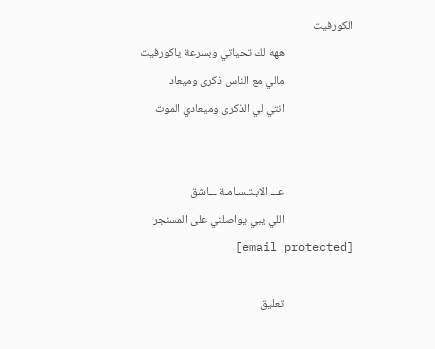الكورفيت
                          ههه لك تحياتي وبسرعة ياكورفيت
                          مالي مع الناس ذكرى وميعاد
                          انتي لي الذكرى وميعادي الموت


                          عـــ الابـتـسـامـة ـــاشق
                          اللي يبي يواصلني على المسنجر
                          [email protected]

                          تعليق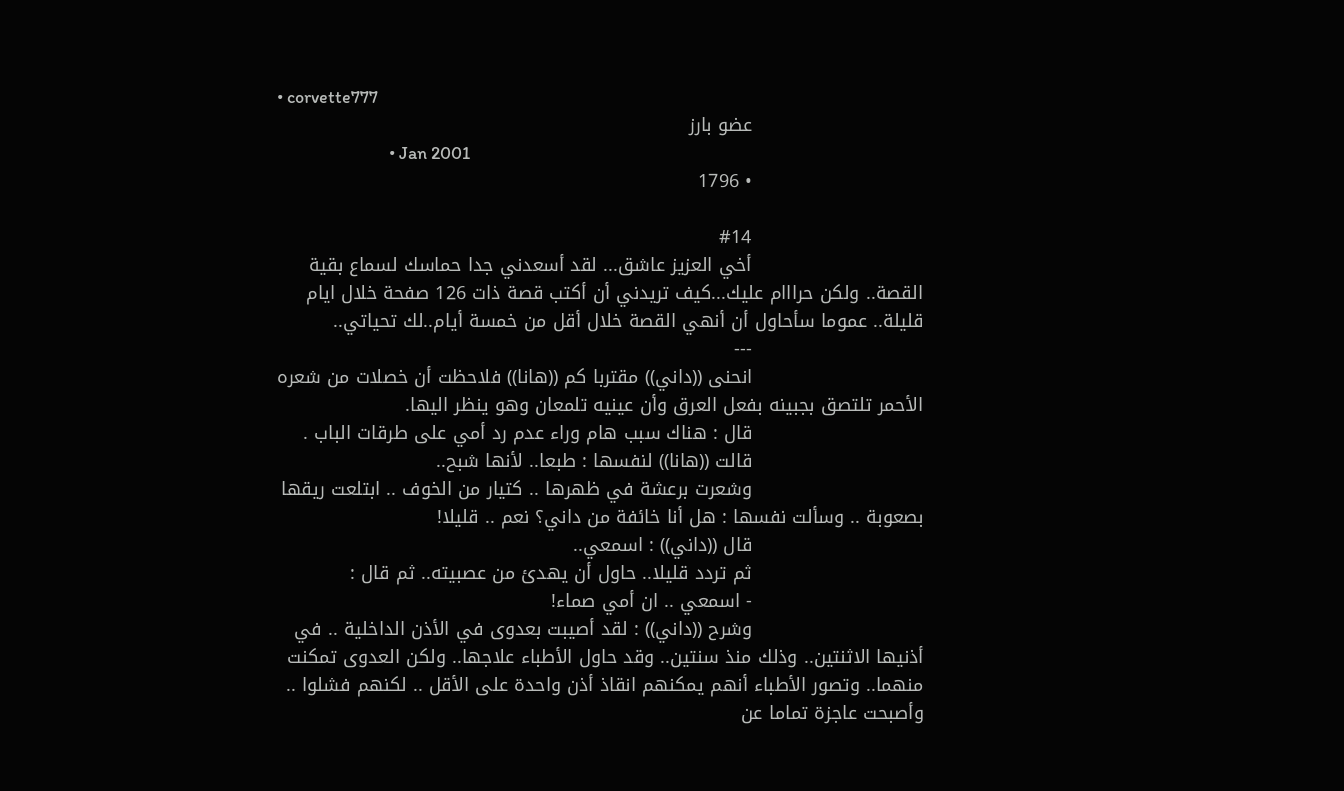• corvette777
                            عضو بارز
                            • Jan 2001
                            • 1796

                            #14
                            أخي العزيز عاشق... لقد أسعدني جدا حماسك لسماع بقية القصة.. ولكن حرااام عليك...كيف تريدني أن أكتب قصة ذات 126 صفحة خلال ايام قليلة.. عموما سأحاول أن أنهي القصة خلال أقل من خمسة أيام..لك تحياتي..
                            ---
                            انحنى ((داني)) مقتربا كم ((هانا)) فلاحظت أن خصلات من شعره الأحمر تلتصق بجبينه بفعل العرق وأن عينيه تلمعان وهو ينظر اليها.
                            قال : هناك سبب هام وراء عدم رد أمي على طرقات الباب .
                            قالت ((هانا)) لنفسها : طبعا.. لأنها شبح..
                            وشعرت برعشة في ظهرها .. كتيار من الخوف .. ابتلعت ريقها بصعوبة .. وسألت نفسها : هل أنا خائفة من داني؟ نعم .. قليلا!
                            قال ((داني)) : اسمعي..
                            ثم تردد قليلا.. حاول أن يهدئ من عصبيته.. ثم قال :
                            - اسمعي .. ان أمي صماء!
                            وشرح ((داني)) : لقد أصيبت بعدوى في الأذن الداخلية .. في أذنيها الاثنتين.. وذلك منذ سنتين.. وقد حاول الأطباء علاجها.. ولكن العدوى تمكنت منهما.. وتصور الأطباء أنهم يمكنهم انقاذ أذن واحدة على الأقل .. لكنهم فشلوا .. وأصبحت عاجزة تماما عن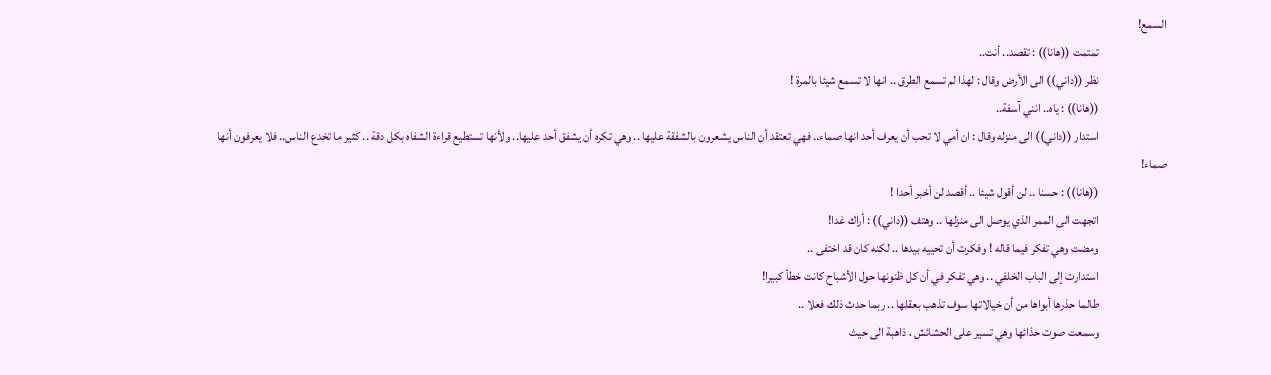السمع!
                            تمتمت ((هانا)) : تقصد.. أنت..
                            نظر ((داني)) الى الأرض وقال : لهذا لم تسمع الطرق .. انها لا تسمع شيئا بالمرة !
                            ((هانا)) : ياه.. انني آسفة..
                            استدار ((داني)) الى منزله وقال : ان أمي لا تحب أن يعرف أحد انها صماء.. فهي تعتقد أن الناس يشعرون بالشفقة عليها .. وهي تكره أن يشفق أحد عليها.. ولأنها تستطيع قراءة الشفاه بكل دقة .. كثير ما تخدع الناس.. فلا يعرفون أنها صماء!
                            ((هانا)) : حسنا .. لن أقول شيئا .. أقصد لن أخبر أحدا !
                            اتجهت الى الممر الذي يوصل الى منزلها .. وهتف ((داني)) : أراك غدا!
                            ومضت وهي تفكر فيما قاله ! وفكرت أن تحييه بيدها .. لكنه كان قد اختفى ..
                            استدارت إلى الباب الخلفي .. وهي تفكر في أن كل ظنونها حول الأشباح كانت خطأ كبيرا!
                            طالما حذرها أبواها من أن خيالاتها سوف تذهب بعقلها .. ربما حدث ذلك فعلا ..
                            وسمعت صوت حذائها وهي تسير على الحشائش ، ذاهبة الى حيث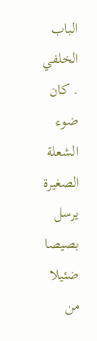الباب الخلفي . كان ضوء الشعلة الصغيرة يرسل بصيصا ضئيلا من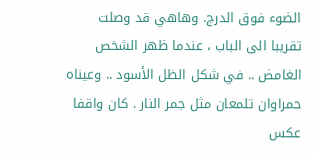الضوء فوق الدرج. وهاهي قد وصلت تقريبا الى الباب ، عندما ظهر الشخص الغامض .. في شكل الظل الأسود .. وعيناه حمراوان تلمعان مثل جمر النار . كان واقفا عكس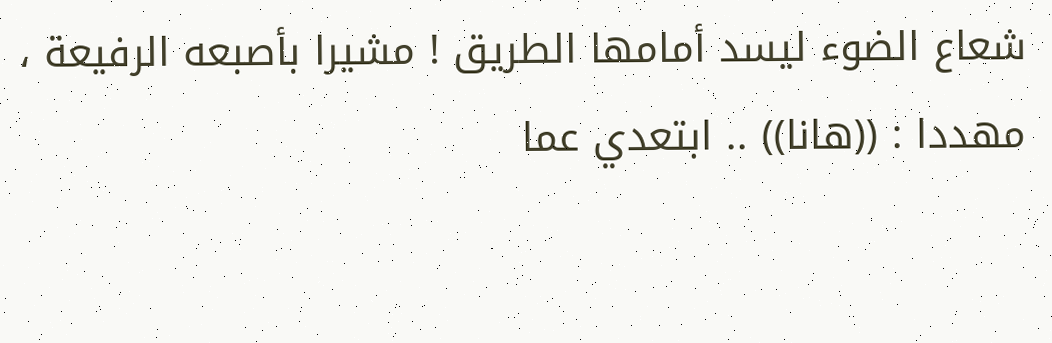شعاع الضوء ليسد أمامها الطريق ! مشيرا بأصبعه الرفيعة ، مهددا : ((هانا)) .. ابتعدي عما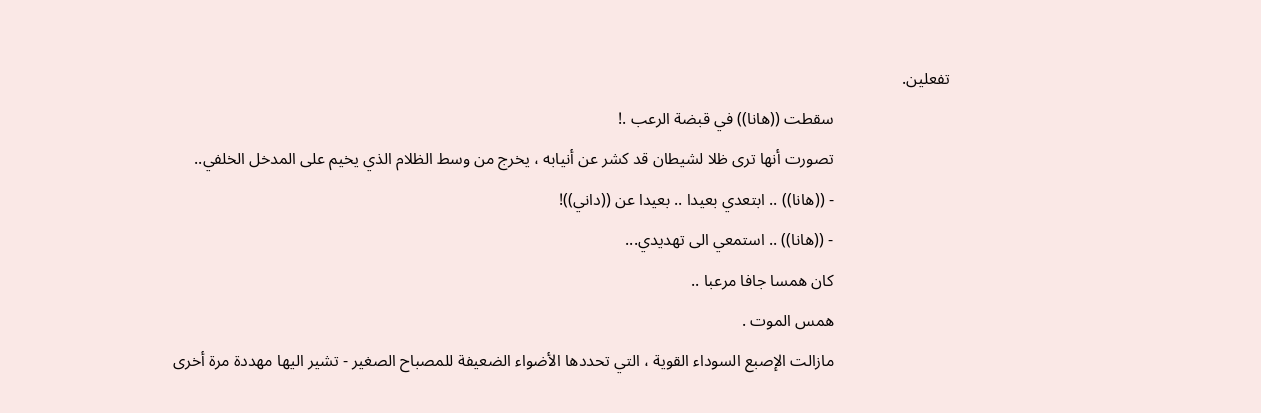تفعلين.
                            سقطت ((هانا)) في قبضة الرعب .!
                            تصورت أنها ترى ظلا لشيطان قد كشر عن أنيابه ، يخرج من وسط الظلام الذي يخيم على المدخل الخلفي..
                            - ((هانا)) .. ابتعدي بعيدا .. بعيدا عن ((داني))!
                            - ((هانا)) .. استمعي الى تهديدي...
                            كان همسا جافا مرعبا ..
                            همس الموت .
                            مازالت الإصبع السوداء القوية ، التي تحددها الأضواء الضعيفة للمصباح الصغير - تشير اليها مهددة مرة أخرى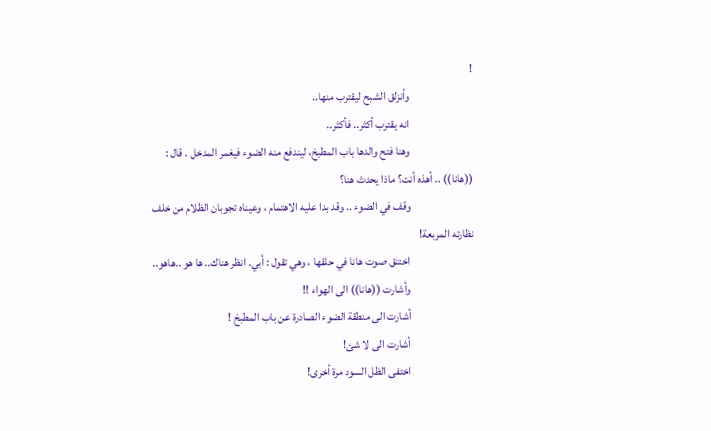!
                            وأنزلق الشبح ليقترب منها..
                            انه يقترب أكثر.. فأكثر..
                            وهنا فتح والدها باب المطبخ، ليندفع منه الضوء فيغمر المدخل . قال : ((هانا)) .. أهذه أنت؟ ماذا يحدث هنا؟
                            وقف في الضوء .. وقد بدا عليه الاهتمام ، وعيناه تجوبان الظلام من خلف نظارته المربعة!
                            اختنق صوت هانا في حلقها ، وهي تقول : أبي. انظر هناك.. ها هو ..هاهو..
                            وأشارت ((هانا)) الى الهواء !!
                            أشارت الى منطقة الضوء الصادرة عن باب المطبخ !
                            أشارت الى لا شئ!
                            اختفى الظل السود مرة أخرى!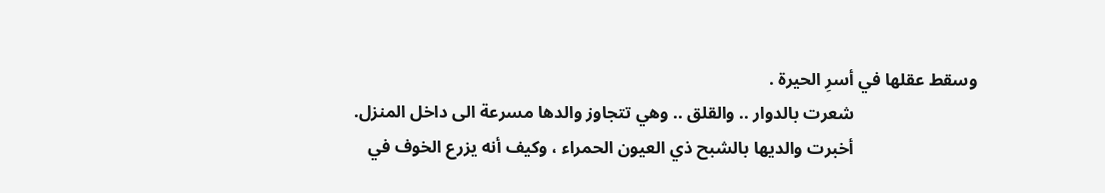وسقط عقلها في أسرِ الحيرة .
                            شعرت بالدوار .. والقلق .. وهي تتجاوز والدها مسرعة الى داخل المنزل.
                            أخبرت والديها بالشبح ذي العيون الحمراء ، وكيف أنه يزرع الخوف في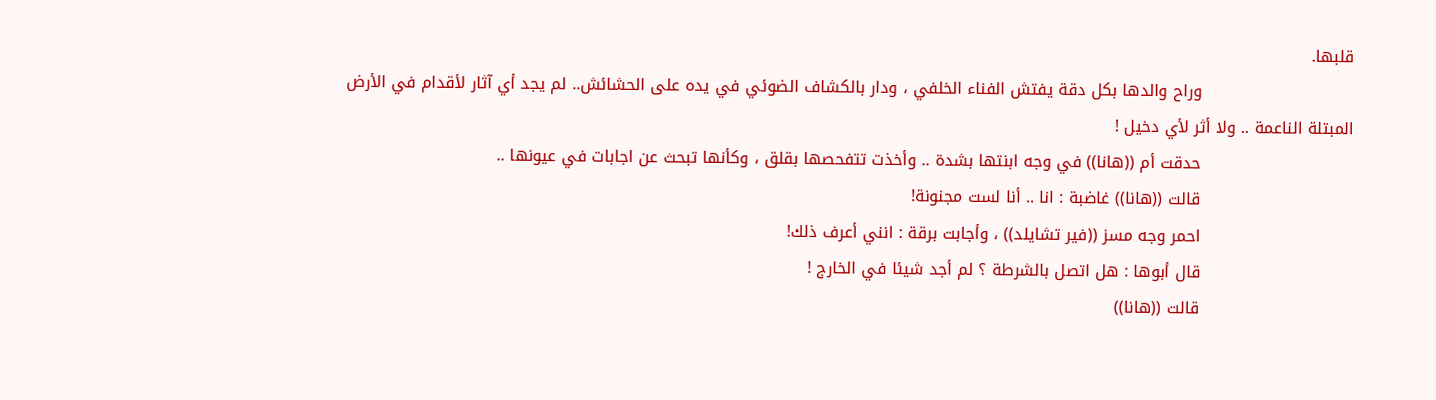قلبها.
                            وراح والدها بكل دقة يفتش الفناء الخلفي ، ودار بالكشاف الضوئي في يده على الحشائش.. لم يجد أي آثار لأقدام في الأرض المبتلة الناعمة .. ولا أثر لأي دخيل !
                            حدقت أم ((هانا)) في وجه ابنتها بشدة .. وأخذت تتفحصها بقلق ، وكأنها تبحث عن اجابات في عيونها ..
                            قالت ((هانا)) غاضبة : انا .. أنا لست مجنونة!
                            احمر وجه مسز ((فير تشايلد)) ، وأجابت برقة : انني أعرف ذلك!
                            قال أبوها : هل اتصل بالشرطة ؟ لم أجد شيئا في الخارج !
                            قالت ((هانا))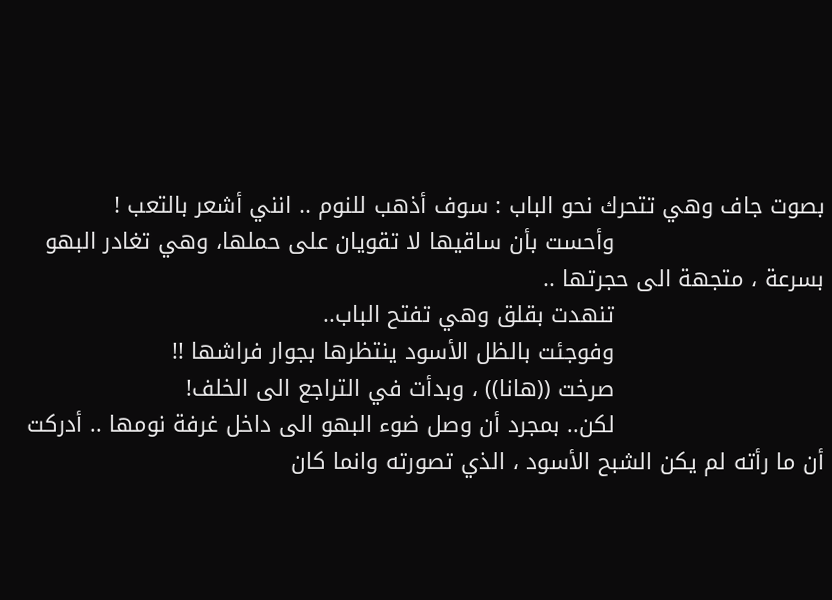بصوت جاف وهي تتحرك نحو الباب : سوف أذهب للنوم .. انني أشعر بالتعب !
                            وأحست بأن ساقيها لا تقويان على حملها، وهي تغادر البهو بسرعة ، متجهة الى حجرتها ..
                            تنهدت بقلق وهي تفتح الباب..
                            وفوجئت بالظل الأسود ينتظرها بجوار فراشها !!
                            صرخت ((هانا)) ، وبدأت في التراجع الى الخلف!
                            لكن.. بمجرد أن وصل ضوء البهو الى داخل غرفة نومها .. أدركت أن ما رأته لم يكن الشبح الأسود ، الذي تصورته وانما كان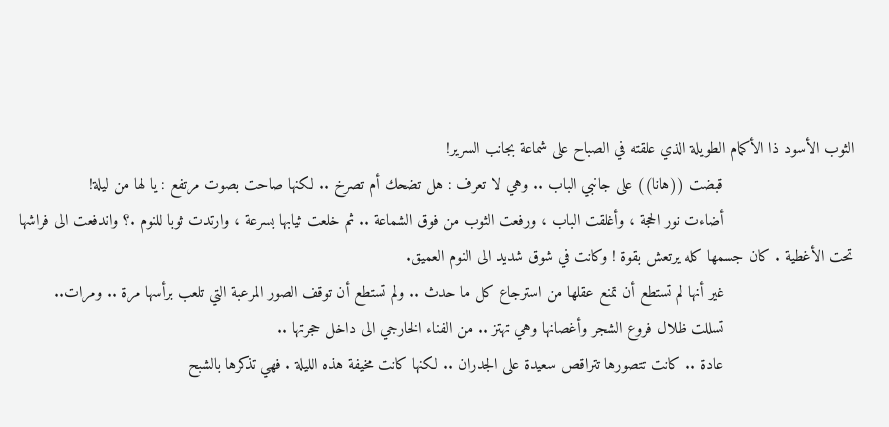الثوب الأسود ذا الأكمام الطويلة الذي علقته في الصباح على شماعة بجانب السرير!
                            قبضت ((هانا)) على جانبي الباب .. وهي لا تعرف : هل تضحك أم تصرخ .. لكنها صاحت بصوت مرتفع : يا لها من ليلة!
                            أضاءت نور الحجة ، وأغلقت الباب ، ورفعت الثوب من فوق الشماعة .. ثم خلعت ثيابها بسرعة ، وارتدت ثوبا للنوم .؟ واندفعت الى فراشها تحت الأغطية . كان جسمها كله يرتعش بقوة ! وكانت في شوق شديد الى النوم العميق.
                            غير أنها لم تستطع أن تمنع عقلها من استرجاع كل ما حدث .. ولم تستطع أن توقف الصور المرعبة التي تلعب برأسها مرة .. ومرات..
                            تسللت ظلال فروع الشجر وأغصانها وهي تهتز .. من الفناء الخارجي الى داخل حجرتها ..
                            عادة .. كانت تتصورها تتراقص سعيدة على الجدران .. لكنها كانت مخيفة هذه الليلة . فهي تذكرها بالشبح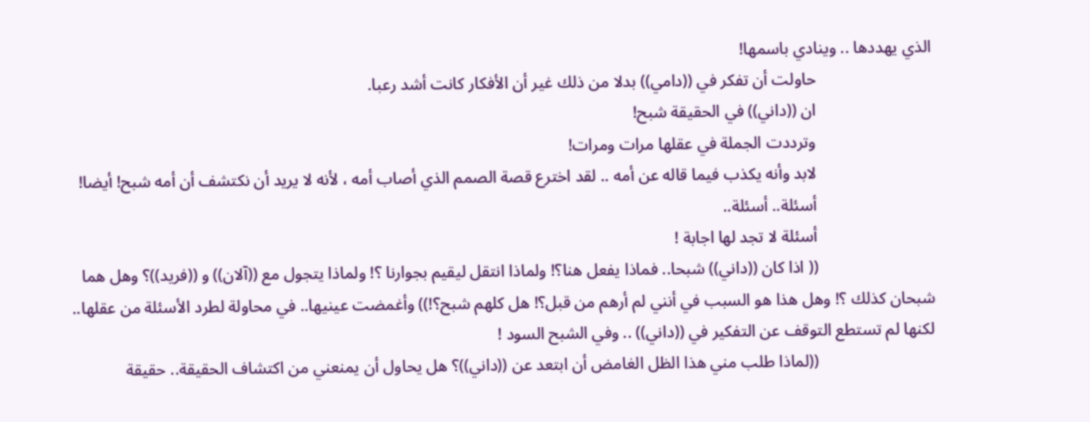الذي يهددها .. وينادي باسمها!
                            حاولت أن تفكر في ((دامي)) بدلا من ذلك غير أن الأفكار كانت أشد رعبا.
                            ان ((داني)) في الحقيقة شبح!
                            وترددت الجملة في عقلها مرات ومرات!
                            لابد وأنه يكذب فيما قاله عن أمه .. لقد اخترع قصة الصمم الذي أصاب أمه ، لأنه لا يريد أن نكتشف أن أمه شبح! أيضا!
                            أسئلة.. أسئلة..
                            أسئلة لا تجد لها اجابة !
                            (( اذا كان ((داني)) شبحا.. فماذا يفعل هنا؟! ولماذا انتقل ليقيم بجوارنا ؟! ولماذا يتجول مع ((آلان)) و ((فريد))؟ وهل هما شبحان كذلك ؟! وهل هذا هو السبب في أنني لم أرهم من قبل؟! هل كلهم شبح؟!)) وأغمضت عينيها.. في محاولة لطرد الأسئلة من عقلها.. لكنها لم تستطع التوقف عن التفكير في ((داني)) .. وفي الشبح السود !
                            ((لماذا طلب مني هذا الظل الغامض أن ابتعد عن ((داني))؟ هل يحاول أن يمنعني من اكتشاف الحقيقة.. حقيقة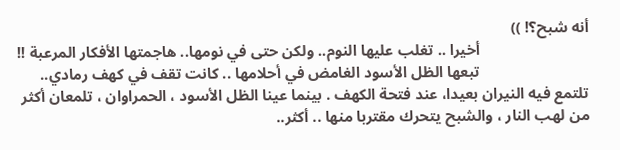أنه شبح؟! ))
                            أخيرا .. تغلب عليها النوم.. ولكن حتى في نومها.. هاجمتها الأفكار المرعبة !!
                            تبعها الظل الأسود الغامض في أحلامها .. كانت تقف في كهف رمادي.. تلتمع فيه النيران بعيدا، عند فتحة الكهف . بينما عينا الظل الأسود ، الحمراوان ، تلمعان أكثر من لهب النار ، والشبح يتحرك مقتربا منها .. أكثر..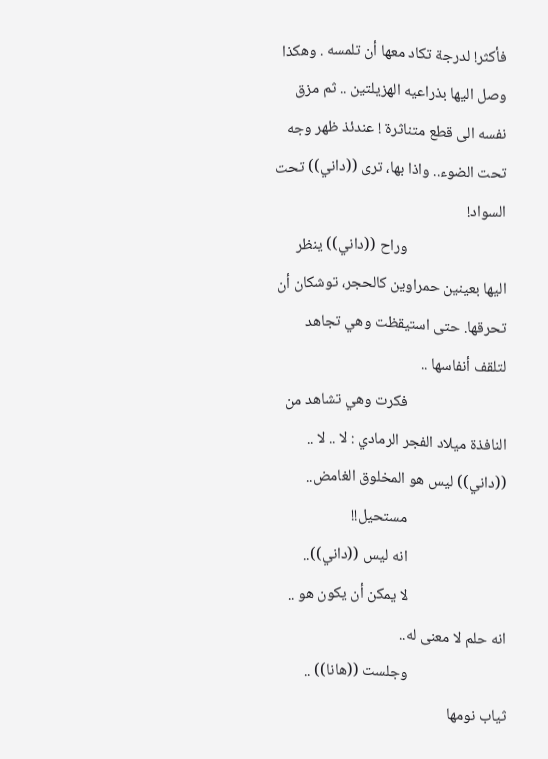فأكثر! لدرجة تكاد معها أن تلمسه . وهكذا وصل اليها بذراعيه الهزيلتين .. ثم مزق نفسه الى قطع متناثرة ! عندئذ ظهر وجه تحت الضوء.. واذا بها، ترى ((داني)) تحت السواد!
                            وراح ((داني)) ينظر اليها بعينين حمراوين كالحجر، توشكان أن تحرقها. حتى استيقظت وهي تجاهد لتلقف أنفاسها ..
                            فكرت وهي تشاهد من النافذة ميلاد الفجر الرمادي : لا .. لا .. ((داني)) ليس هو المخلوق الغامض..
                            مستحيل!!
                            انه ليس ((داني))..
                            لا يمكن أن يكون هو .. انه حلم لا معنى له..
                            وجلست ((هانا)) .. ثياب نومها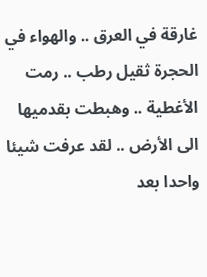غارقة في العرق .. والهواء في الحجرة ثقيل رطب .. رمت الأغطية .. وهبطت بقدميها الى الأرض .. لقد عرفت شيئا واحدا بعد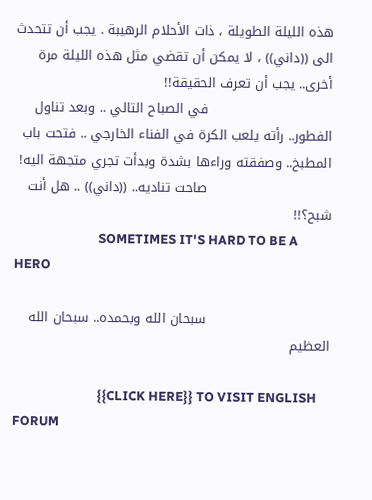هذه الليلة الطويلة ، ذات الأحلام الرهيبة . يجب أن تتحدث الى ((داني)) ، لا يمكن أن تقضي مثل هذه الليلة مرة أخرى.. يجب أن تعرف الحقيقة!!
                            في الصباح التالي .. وبعد تناول الفطور.. رأته يلعب الكرة في الفناء الخارجي .. فتحت باب المطبخ.. وصفقته وراءها بشدة وبدأت تجري متجهة اليه!
                            صاحت تناديه.. ((داني)) .. هل أنت شبح؟!!
                            SOMETIMES IT'S HARD TO BE A HERO

                            سبحان الله وبحمده.. سبحان الله العظيم

                            {{CLICK HERE}} TO VISIT ENGLISH FORUM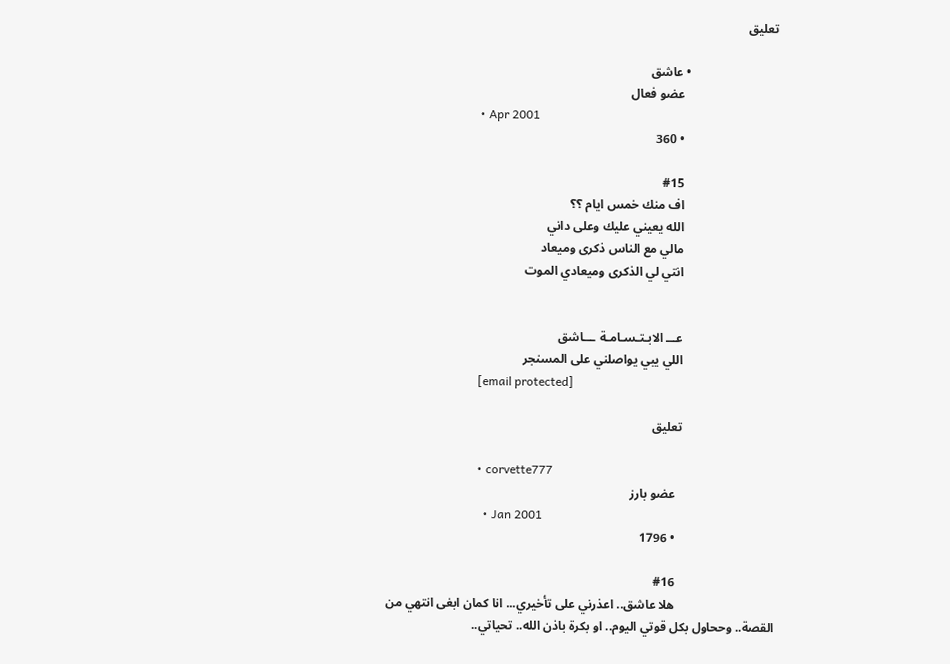تعليق

                            • عاشق
                              عضو فعال
                              • Apr 2001
                              • 360

                              #15
                              اف منك خمس ايام ؟؟
                              الله يعيني عليك وعلى داني
                              مالي مع الناس ذكرى وميعاد
                              انتي لي الذكرى وميعادي الموت


                              عـــ الابـتـسـامـة ـــاشق
                              اللي يبي يواصلني على المسنجر
                              [email protected]

                              تعليق

                              • corvette777
                                عضو بارز
                                • Jan 2001
                                • 1796

                                #16
                                هلا عاشق.. اعذرني على تأخيري... انا كمان ابغى انتهي من القصة.. وححاول بكل قوتي اليوم.. او بكرة باذن الله.. تحياتي..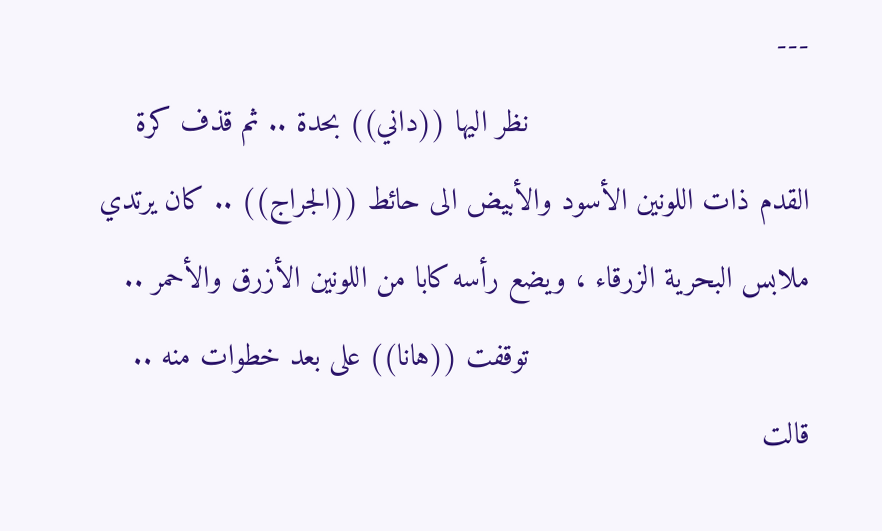---
                                نظر اليها ((داني)) بحدة .. ثم قذف كرة القدم ذات اللونين الأسود والأبيض الى حائط ((الجراج)) .. كان يرتدي ملابس البحرية الزرقاء ، ويضع رأسه كابا من اللونين الأزرق والأحمر ..
                                توقفت ((هانا)) على بعد خطوات منه .. قالت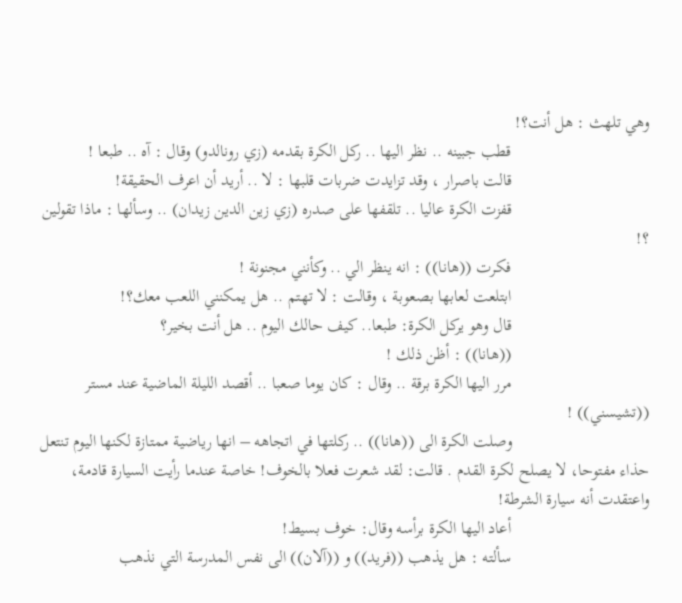وهي تلهث : هل أنت؟!
                                قطب جبينه .. نظر اليها .. ركل الكرة بقدمه (زي رونالدو) وقال : آه .. طبعا !
                                قالت باصرار ، وقد تزايدت ضربات قلبها : لا .. أريد أن اعرف الحقيقة!
                                قفزت الكرة عاليا .. تلقفها على صدره (زي زين الدين زيدان) .. وسألها : ماذا تقولين ؟!
                                فكرت ((هانا)) : انه ينظر الي .. وكأنني مجنونة !
                                ابتلعت لعابها بصعوبة ، وقالت : لا تهتم .. هل يمكنني اللعب معك؟!
                                قال وهو يركل الكرة: طبعا.. كيف حالك اليوم .. هل أنت بخير؟
                                ((هانا)) : أظن ذلك !
                                مرر اليها الكرة برقة .. وقال : كان يوما صعبا .. أقصد الليلة الماضية عند مستر ((تشيسني)) !
                                وصلت الكرة الى ((هانا)) .. ركلتها في اتجاهه – انها رياضية ممتازة لكنها اليوم تنتعل حذاء مفتوحا، لا يصلح لكرة القدم . قالت: لقد شعرت فعلا بالخوف! خاصة عندما رأيت السيارة قادمة، واعتقدت أنه سيارة الشرطة!
                                أعاد اليها الكرة برأسه وقال: خوف بسيط!
                                سألته : هل يذهب ((فريد)) و ((آلان)) الى نفس المدرسة التي نذهب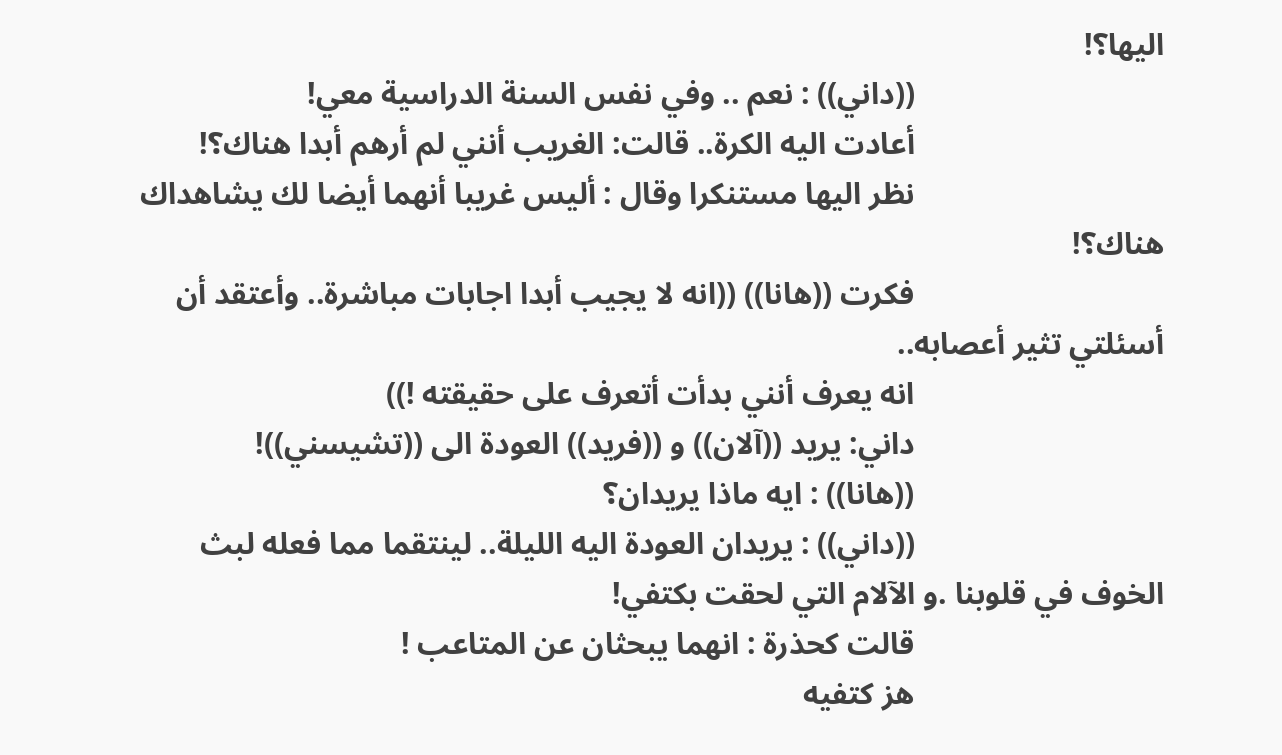اليها؟!
                                ((داني)) : نعم .. وفي نفس السنة الدراسية معي!
                                أعادت اليه الكرة.. قالت: الغريب أنني لم أرهم أبدا هناك؟!
                                نظر اليها مستنكرا وقال : أليس غريبا أنهما أيضا لك يشاهداك هناك؟!
                                فكرت ((هانا)) ((انه لا يجيب أبدا اجابات مباشرة.. وأعتقد أن أسئلتي تثير أعصابه..
                                انه يعرف أنني بدأت أتعرف على حقيقته !))
                                داني: يريد ((آلان)) و ((فريد)) العودة الى ((تشيسني))!
                                ((هانا)) : ايه ماذا يريدان؟
                                ((داني)) : يريدان العودة اليه الليلة.. لينتقما مما فعله لبث الخوف في قلوبنا .و الآلام التي لحقت بكتفي!
                                قالت كحذرة : انهما يبحثان عن المتاعب !
                                هز كتفيه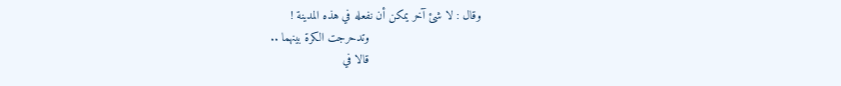وقال : لا شئ آخر يمكن أن نفعله في هذه المدينة !
                                وتدحرجت الكرة بينهما ..
                                قالا في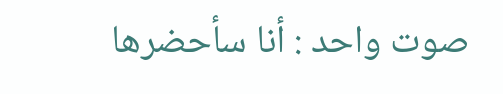صوت واحد : أنا سأحضرها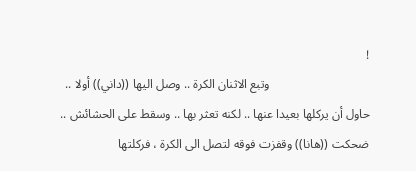!
                                وتبع الاثنان الكرة .. وصل اليها ((داني)) أولا .. حاول أن يركلها بعيدا عنها .. لكنه تعثر بها .. وسقط على الحشائش .. ضحكت ((هانا)) وقفزت فوقه لتصل الى الكرة ، فركلتها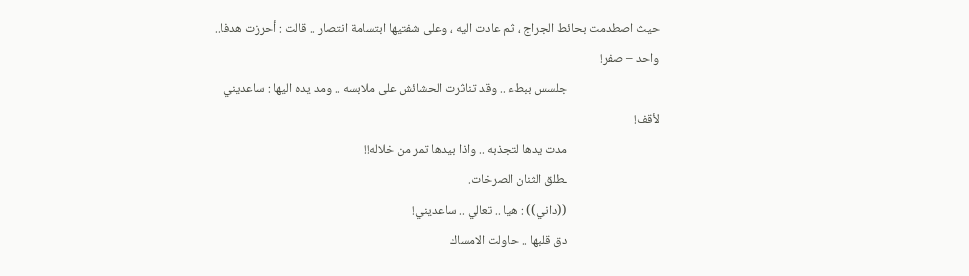حيث اصطدمت بحائط الجراج ، ثم عادت اليه ، وعلى شفتيها ابتسامة انتصار .. قالت : أحرزت هدفا.. واحد – صفر!
                                جلسس ببطء .. وقد تناثرت الحشائش على ملابسه .. ومد يده اليها : ساعديني لأقف!
                                مدت يدها لتجذبه .. واذا بيدها تمر من خلاله!!
                                ـطلق الثنان الصرخات.
                                ((داني)) : هيا .. تعالي .. ساعديني!
                                دق قلبها .. حاولت الامساك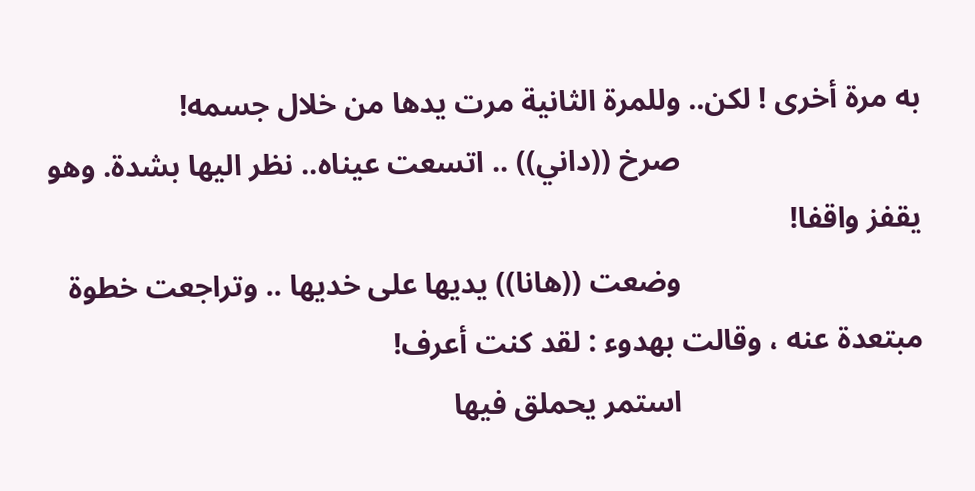به مرة أخرى ! لكن.. وللمرة الثانية مرت يدها من خلال جسمه!
                                صرخ ((داني)) .. اتسعت عيناه.. نظر اليها بشدة. وهو يقفز واقفا!
                                وضعت ((هانا)) يديها على خديها .. وتراجعت خطوة مبتعدة عنه ، وقالت بهدوء : لقد كنت أعرف!
                                استمر يحملق فيها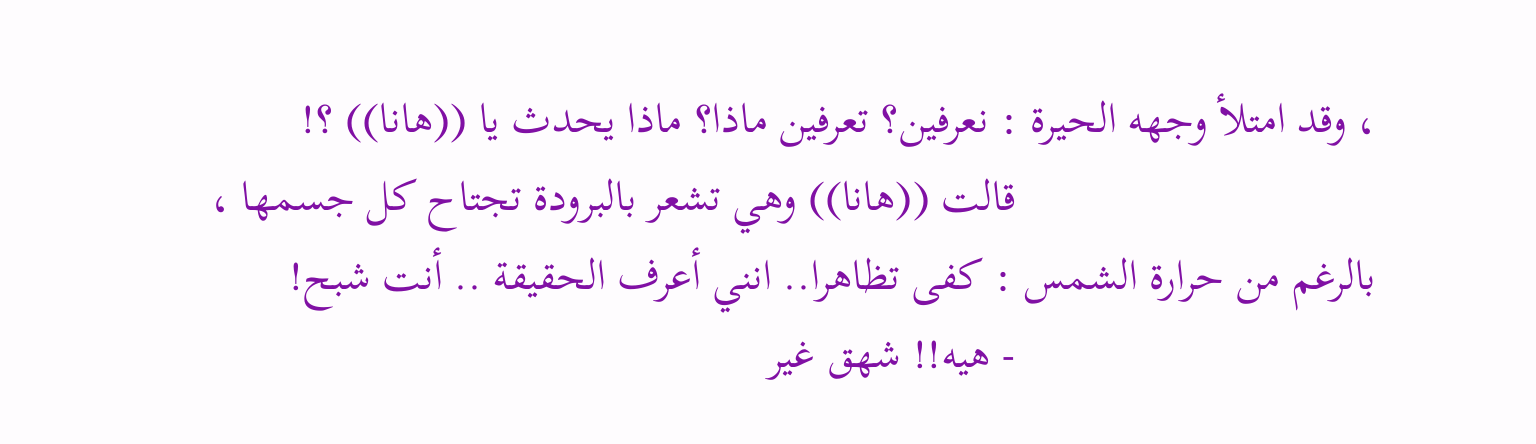، وقد امتلأ وجهه الحيرة : نعرفين؟ تعرفين ماذا؟ ماذا يحدث يا ((هانا)) ؟!
                                قالت ((هانا)) وهي تشعر بالبرودة تجتاح كل جسمها ، بالرغم من حرارة الشمس : كفى تظاهرا.. انني أعرف الحقيقة .. أنت شبح!
                                - هيه!! شهق غير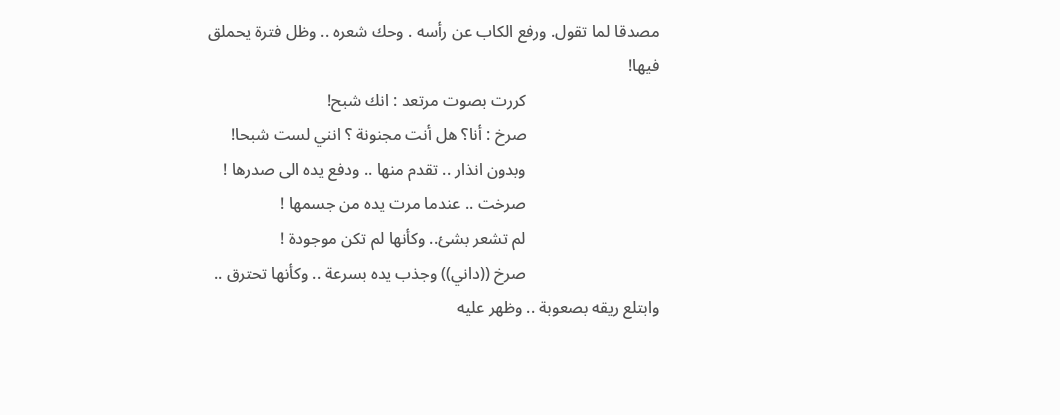مصدقا لما تقول. ورفع الكاب عن رأسه . وحك شعره .. وظل فترة يحملق فيها!
                                كررت بصوت مرتعد : انك شبح!
                                صرخ : أنا؟ هل أنت مجنونة ؟ انني لست شبحا!
                                وبدون انذار .. تقدم منها .. ودفع يده الى صدرها !
                                صرخت .. عندما مرت يده من جسمها !
                                لم تشعر بشئ.. وكأنها لم تكن موجودة !
                                صرخ ((داني)) وجذب يده بسرعة .. وكأنها تحترق .. وابتلع ريقه بصعوبة .. وظهر عليه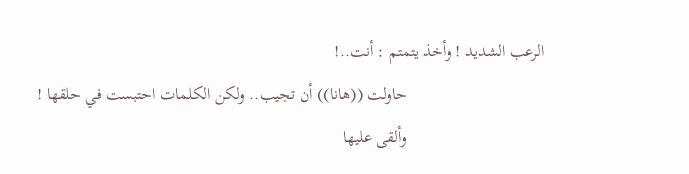الرعب الشديد ! وأخذ يتمتم : أنت..!
                                حاولت ((هانا)) أن تجيب.. ولكن الكلمات احتبست في حلقها !
                                وألقى عليها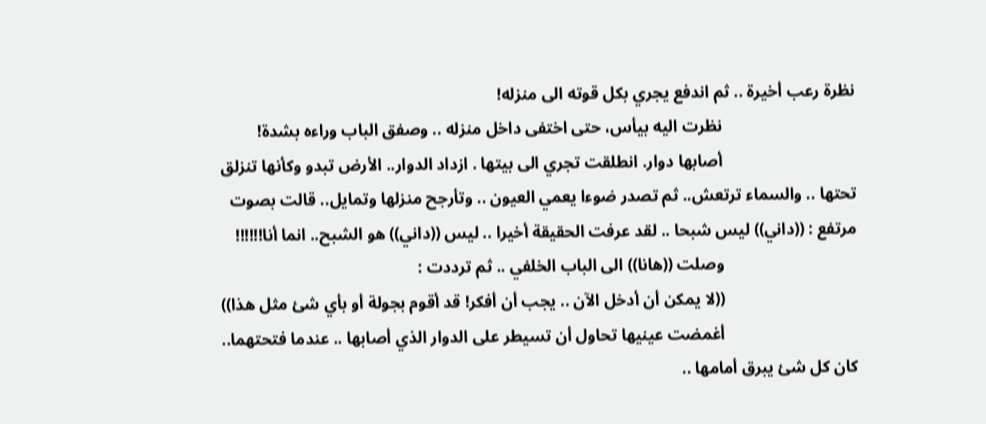نظرة رعب أخيرة .. ثم اندفع يجري بكل قوته الى منزله!
                                نظرت اليه بيأس، حتى اختفى داخل منزله .. وصفق الباب وراءه بشدة!
                                أصابها دوار. انطلقت تجري الى بيتها . ازداد الدوار.. الأرض تبدو وكأنها تنزلق تحتها .. والسماء ترتعش.. ثم تصدر ضوءا يعمي العيون .. وتأرجح منزلها وتمايل.. قالت بصوت مرتفع : ((داني)) ليس شبحا .. لقد عرفت الحقيقة أخيرا .. ليس ((داني)) هو الشبح.. انما أنا!!!!!!
                                وصلت ((هانا)) الى الباب الخلفي .. ثم ترددت :
                                ((لا يمكن أن أدخل الآن .. يجب أن أفكر! قد أقوم بجولة أو بأي شئ مثل هذا))
                                أغمضت عينيها تحاول أن تسيطر على الدوار الذي أصابها .. عندما فتحتهما.. كان كل شئ يبرق أمامها ..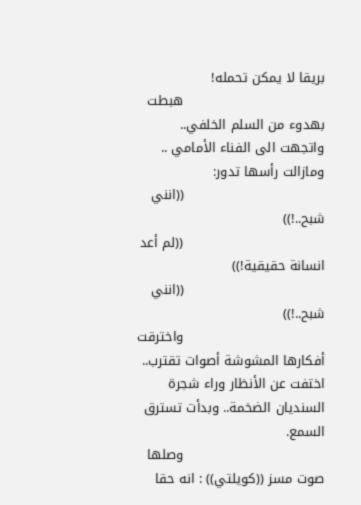بريقا لا يمكن تحمله!
                                هبطت بهدوء من السلم الخلفي.. واتجهت الى الفناء الأمامي .. ومازالت رأسها تدور:
                                ((انني شبح..!))
                                ((لم أعد انسانة حقيقية!))
                                ((انني شبح..!))
                                واخترقت أفكارها المشوشة أصوات تقترب.. اختفت عن الأنظار وراء شجرة السنديان الضخمة.. وبدأت تسترق السمع.
                                وصلها صوت مسز ((كويلتي)) : انه حقا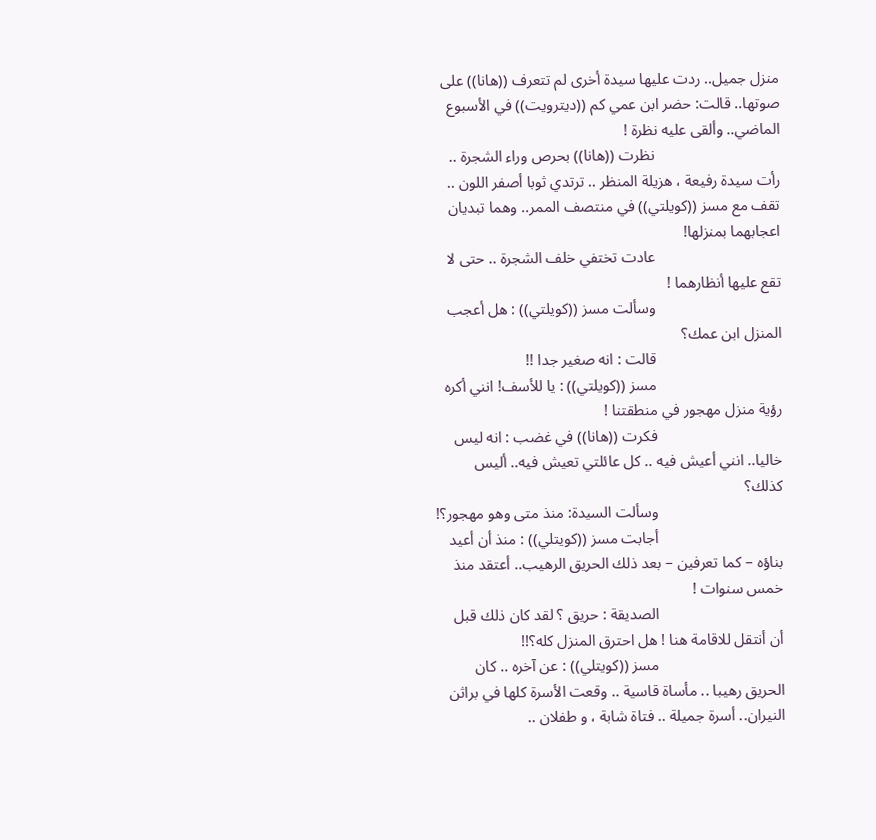منزل جميل.. ردت عليها سيدة أخرى لم تتعرف ((هانا)) على صوتها.. قالت: حضر ابن عمي كم ((ديترويت)) في الأسبوع الماضي.. وألقى عليه نظرة !
                                نظرت ((هانا)) بحرص وراء الشجرة .. رأت سيدة رفيعة ، هزيلة المنظر .. ترتدي ثوبا أصفر اللون .. تقف مع مسز ((كويلتي)) في منتصف الممر.. وهما تبديان اعجابهما بمنزلها!
                                عادت تختفي خلف الشجرة .. حتى لا تقع عليها أنظارهما !
                                وسألت مسز ((كويلتي)) : هل أعجب المنزل ابن عمك؟
                                قالت : انه صغير جدا !!
                                مسز ((كويلتي)) : يا للأسف! انني أكره رؤية منزل مهجور في منطقتنا !
                                فكرت ((هانا)) في غضب : انه ليس خاليا.. انني أعيش فيه .. كل عائلتي تعيش فيه.. أليس كذلك؟
                                وسألت السيدة: منذ متى وهو مهجور؟!
                                أجابت مسز ((كويتلي)) : منذ أن أعيد بناؤه – كما تعرفين – بعد ذلك الحريق الرهيب.. أعتقد منذ خمس سنوات !
                                الصديقة : حريق ؟ لقد كان ذلك قبل أن أنتقل للاقامة هنا ! هل احترق المنزل كله؟!!
                                مسز ((كويتلي)) : عن آخره .. كان الحريق رهيبا .. مأساة قاسية .. وقعت الأسرة كلها في براثن النيران.. أسرة جميلة .. فتاة شابة ، و طفلان ..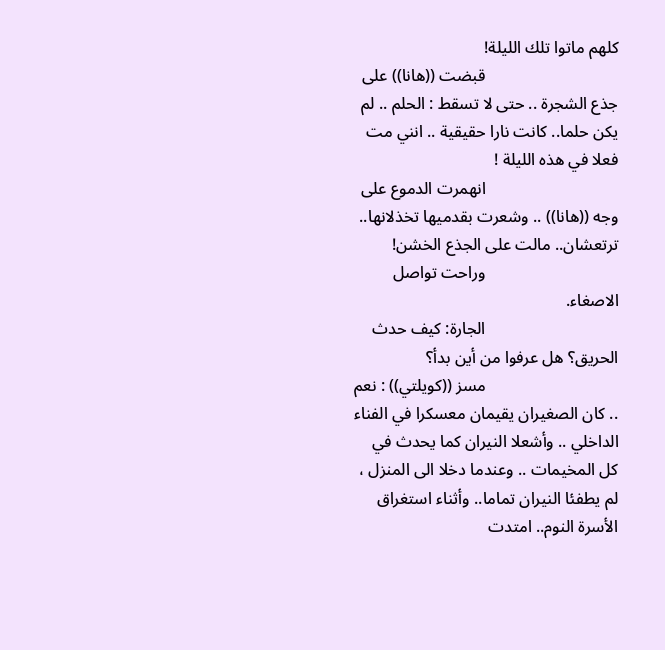كلهم ماتوا تلك الليلة!
                                قبضت ((هانا)) على جذع الشجرة .. حتى لا تسقط : الحلم .. لم يكن حلما.. كانت نارا حقيقية .. انني مت فعلا في هذه الليلة !
                                انهمرت الدموع على وجه ((هانا)) .. وشعرت بقدميها تخذلانها.. ترتعشان.. مالت على الجذع الخشن!
                                وراحت تواصل الاصغاء.
                                الجارة: كيف حدث الحريق؟ هل عرفوا من أين بدأ؟
                                مسز ((كويلتي)) : نعم .. كان الصغيران يقيمان معسكرا في الفناء الداخلي .. وأشعلا النيران كما يحدث في كل المخيمات .. وعندما دخلا الى المنزل ، لم يطفئا النيران تماما.. وأثناء استغراق الأسرة النوم.. امتدت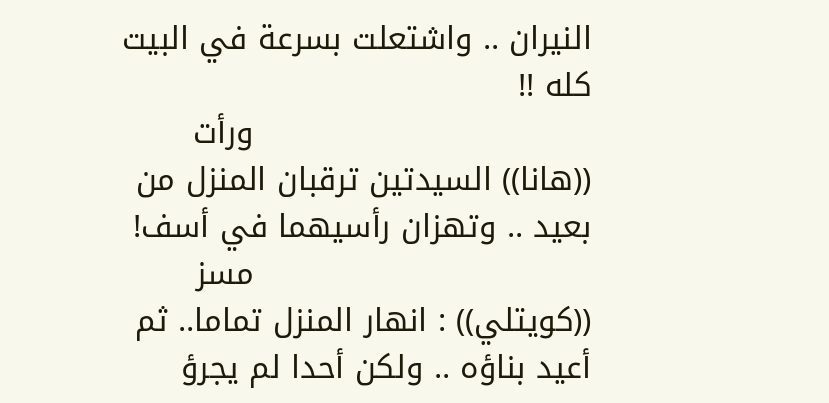النيران .. واشتعلت بسرعة في البيت كله !!
                                ورأت ((هانا)) السيدتين ترقبان المنزل من بعيد .. وتهزان رأسيهما في أسف!
                                مسز ((كويتلي)) : انهار المنزل تماما.. ثم أعيد بناؤه .. ولكن أحدا لم يجرؤ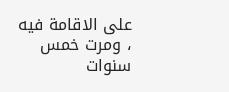على الاقامة فيه ، ومرت خمس سنوات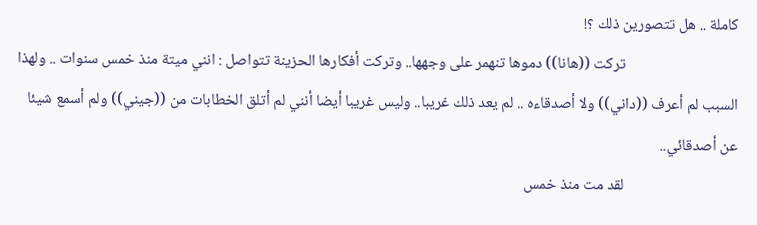كاملة .. هل تتصورين ذلك ؟!
                                تركت ((هانا)) دموها تنهمر على وجهها.. وتركت أفكارها الحزينة تتواصل : انني ميتة منذ خمس سنوات .. ولهذا السبب لم أعرف ((داني)) ولا أصدقاءه .. لم يعد ذلك غريبا.. وليس غريبا أيضا أنني لم أتلق الخطابات من ((جيني)) ولم أسمع شيئا عن أصدقائي..
                                لقد مت منذ خمس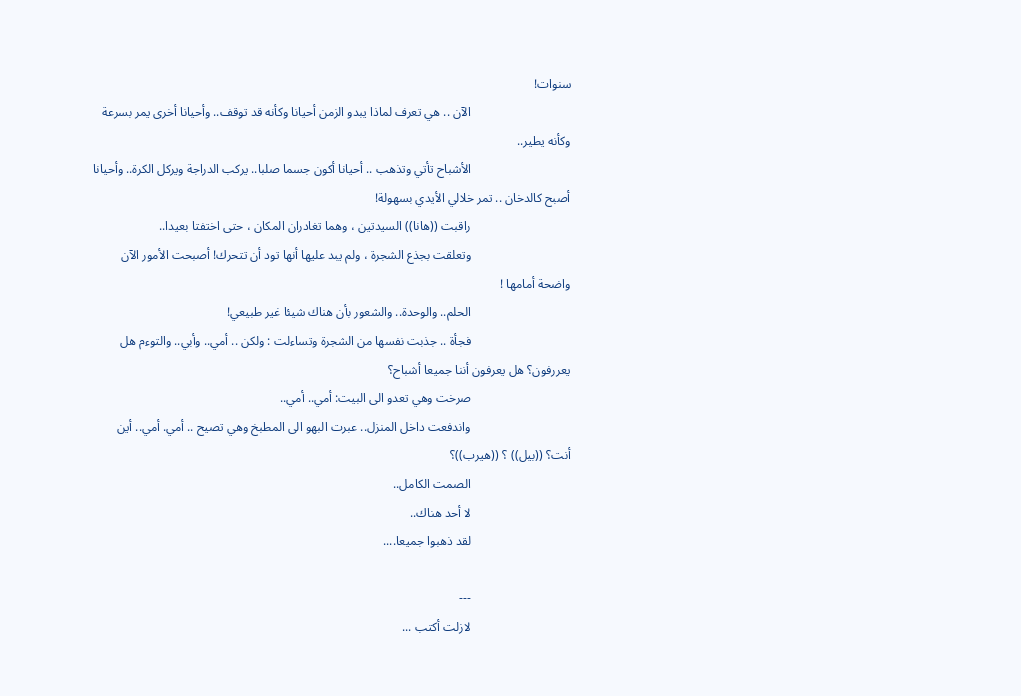سنوات!
                                الآن .. هي تعرف لماذا يبدو الزمن أحيانا وكأنه قد توقف.. وأحيانا أخرى يمر بسرعة وكأنه يطير..
                                الأشباح تأتي وتذهب .. أحيانا أكون جسما صلبا.. يركب الدراجة ويركل الكرة.. وأحيانا أصبح كالدخان .. تمر خلالي الأيدي بسهولة!
                                راقبت ((هانا)) السيدتين ، وهما تغادران المكان ، حتى اختفتا بعيدا..
                                وتعلقت بجذع الشجرة ، ولم يبد عليها أنها تود أن تتحرك! أصبحت الأمور الآن واضحة أمامها !
                                الحلم.. والوحدة.. والشعور بأن هناك شيئا غير طبيعي!
                                فجأة .. جذبت نفسها من الشجرة وتساءلت : ولكن .. أمي.. وأبي.. والتوءم هل يعررفون؟ هل يعرفون أننا جميعا أشباح؟
                                صرخت وهي تعدو الى البيت: أمي.. أمي..
                                واندفعت داخل المنزل.. عبرت البهو الى المطبخ وهي تصيح .. أمي. أمي.. أين أنت؟ ((بيل)) ؟ ((هيرب))؟
                                الصمت الكامل..
                                لا أحد هناك..
                                لقد ذهبوا جميعا....

                                ---
                                لازلت أكتب ...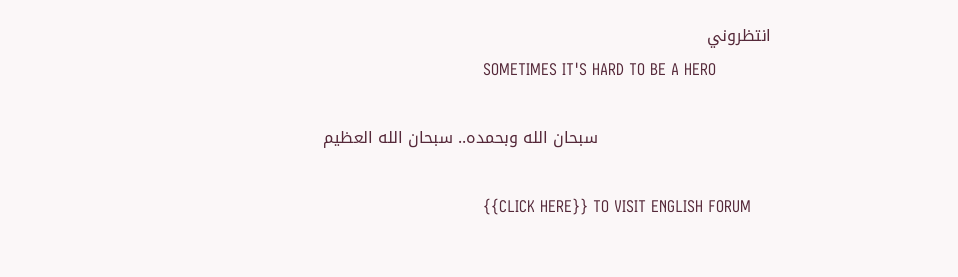انتظروني
                                SOMETIMES IT'S HARD TO BE A HERO

                                سبحان الله وبحمده.. سبحان الله العظيم

                                {{CLICK HERE}} TO VISIT ENGLISH FORUM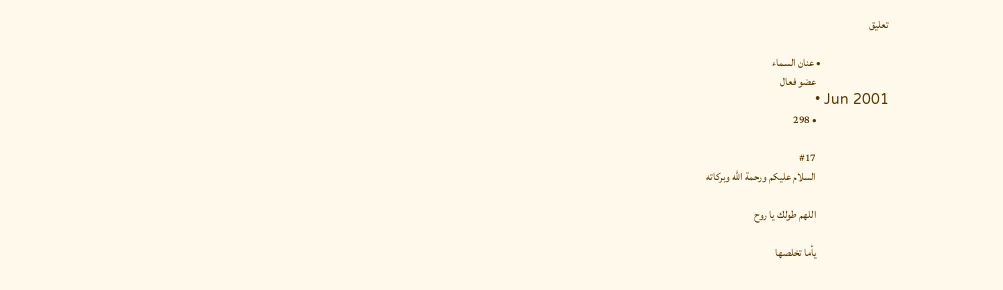تعليق

                                • عنان السماء
                                  عضو فعال
                                  • Jun 2001
                                  • 298

                                  #17
                                  السلام عليكم ورحمة الله وبركاته

                                  اللهم طولك يا روح

                                  يأما تخلصها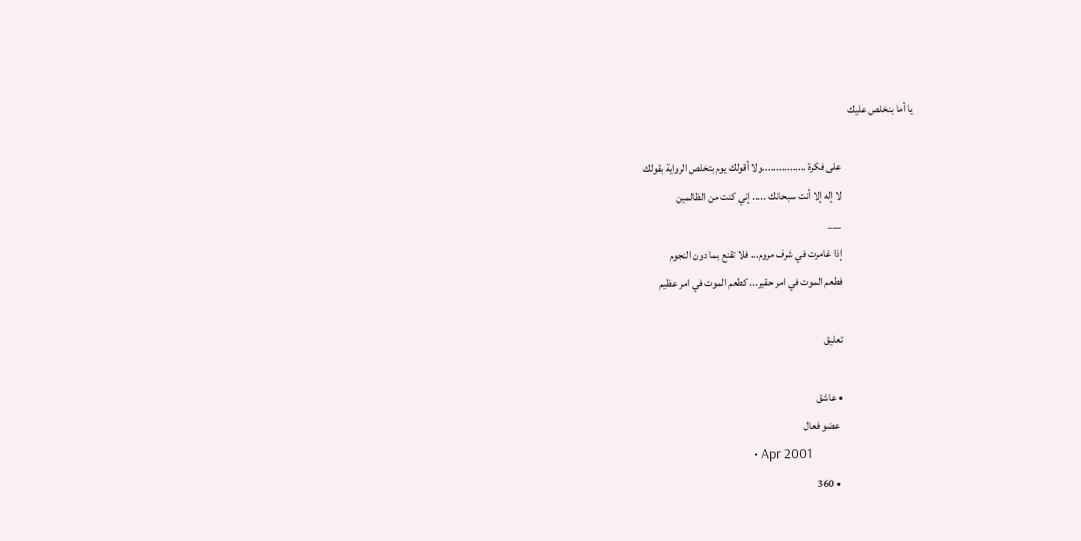يا أما بنخلص عليك

                                  على فكرة ................ولا أقولك يوم بتخلص الرواية بقولك
                                  لا إله إلا أنت سبحانك ..... إني كنت من الظالمين
                                  ___
                                  إذا غامرت في شرف مروم... فلا تقنع بما دون النجوم
                                  فطعم الموت في امر حقير... كطعم الموت في امر عظيم

                                  تعليق

                                  • عاشق
                                    عضو فعال
                                    • Apr 2001
                                    • 360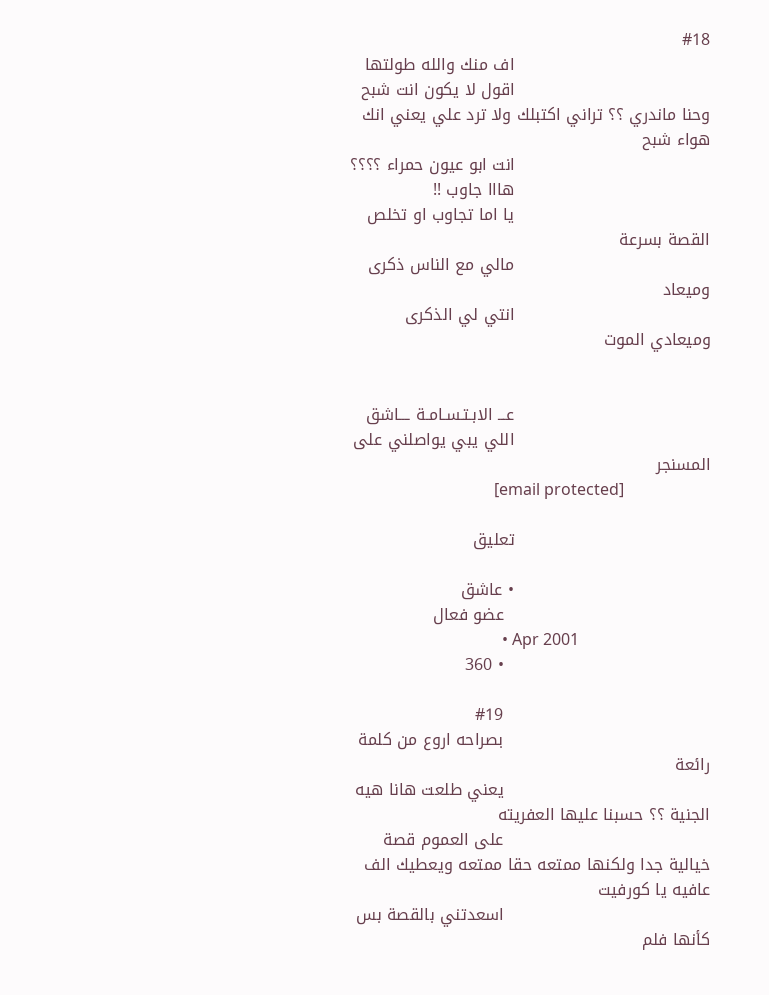#18
                                    اف منك والله طولتها
                                    اقول لا يكون انت شبح وحنا ماندري ؟؟ تراني اكتبلك ولا ترد علي يعني انك هواء شبح
                                    انت ابو عيون حمراء ؟؟؟؟
                                    هااا جاوب !!
                                    يا اما تجاوب او تخلص القصة بسرعة
                                    مالي مع الناس ذكرى وميعاد
                                    انتي لي الذكرى وميعادي الموت


                                    عـــ الابـتـسـامـة ـــاشق
                                    اللي يبي يواصلني على المسنجر
                                    [email protected]

                                    تعليق

                                    • عاشق
                                      عضو فعال
                                      • Apr 2001
                                      • 360

                                      #19
                                      بصراحه اروع من كلمة رائعة
                                      يعني طلعت هانا هيه الجنية ؟؟ حسبنا عليها العفريته
                                      على العموم قصة خيالية جدا ولكنها ممتعه حقا ممتعه ويعطيك الف عافيه يا كورفيت
                                      اسعدتني بالقصة بس كأنها فلم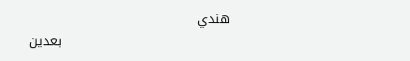هندي
                                      بعدين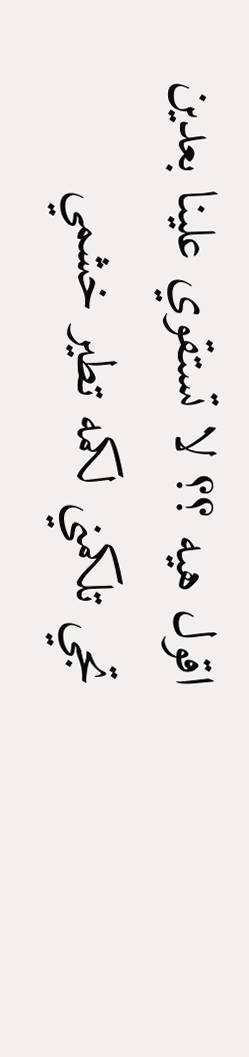اقول هيه ؟؟ لا تستقوي علينا بعدين تجي تلكمني لكمه تطير خشمي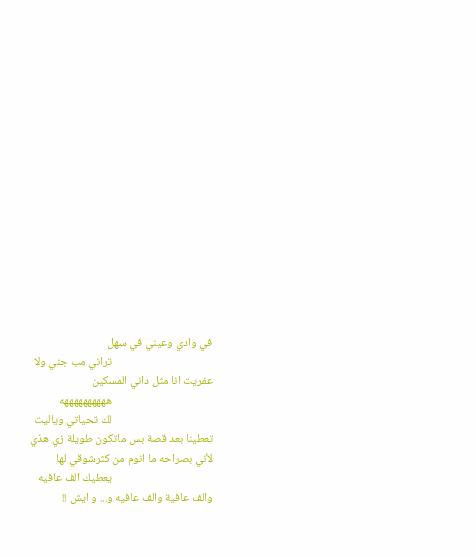في وادي وعيني في سهل
                                      تراني مب جني ولا عفريت انا مثل داني المسكين
                                      ههههههههههه
                                      لك تحياتي وياليت تعطينا بعد قصة بس ماتكون طويلة زي هذي لأني بصراحه ما انوم من كثرشوقي لها
                                      يعطيك الف عافيه والف عافية والف عافيه و... و ايش !!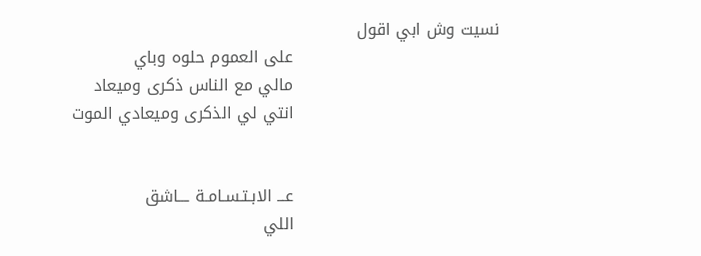نسيت وش ابي اقول
                                      على العموم حلوه وباي
                                      مالي مع الناس ذكرى وميعاد
                                      انتي لي الذكرى وميعادي الموت


                                      عـــ الابـتـسـامـة ـــاشق
                                      اللي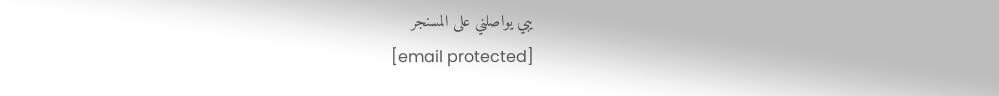يبي يواصلني على المسنجر
                                      [email protected]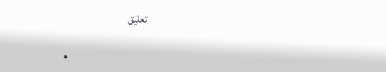تعليق

                                      •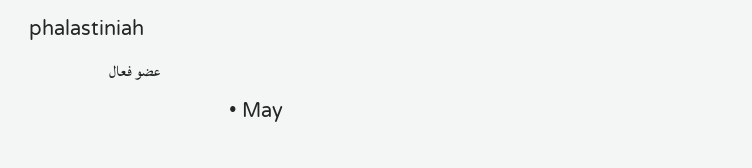phalastiniah
                                        عضو فعال
                                        • May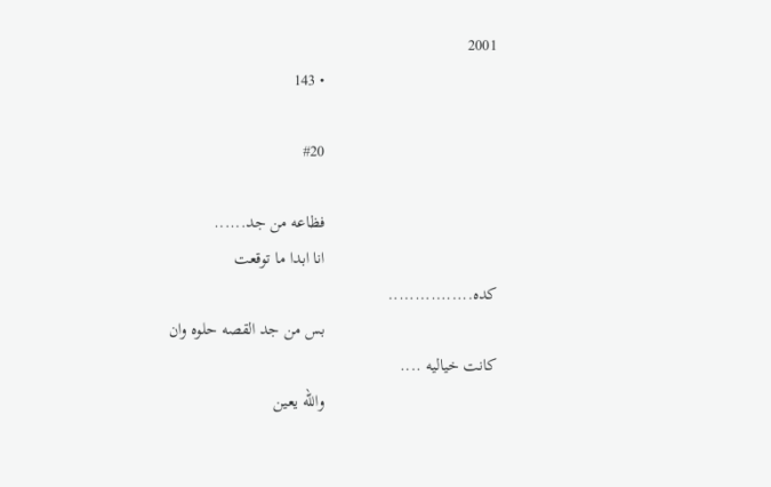2001
                                        • 143

                                        #20

                                        فظاعه من جد......
                                        انا ابدا ما توقعت كده................
                                        بس من جد القصه حلوه وان كانت خياليه ....
                                        والله يعين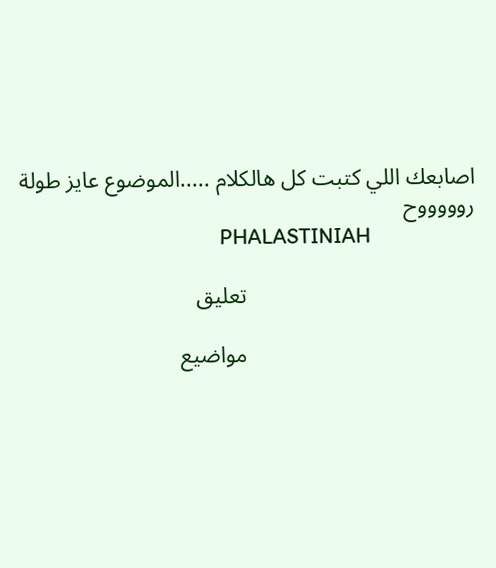اصابعك اللي كتبت كل هالكلام .....الموضوع عايز طولة روووووح
                                        PHALASTINIAH

                                        تعليق

                                        مواضيع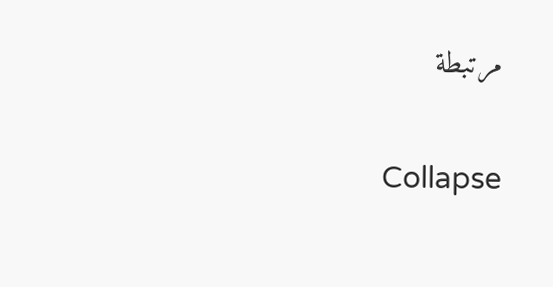مرتبطة

                                        Collapse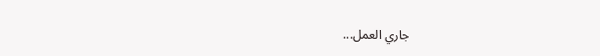جاري العمل...